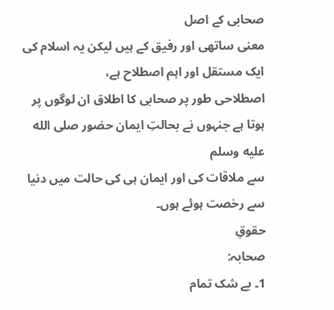صحابی کے اصل
معنی ساتھی اور رفیق کے ہیں لیکن یہ اسلام کی ایک مستقل اور اہم اصطلاح ہے،
اصطلاحی طور پر صحابی کا اطلاق ان لوگوں پر ہوتا ہے جنہوں نے بحالتِ ایمان حضور صلى الله عليه وسلم
سے ملاقات کی اور ایمان ہی کی حالت میں دنیا سے رخصت ہوئے ہوں۔
حقوقِ
صحابہ:
1۔ بے شک تمام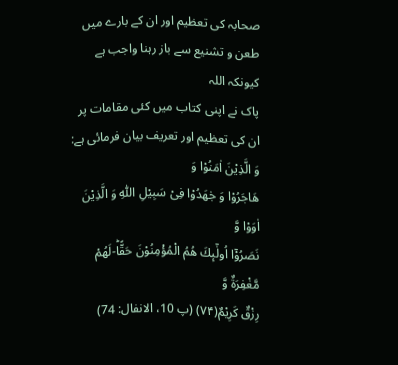صحابہ کی تعظیم اور ان کے بارے میں طعن و تشنیع سے باز رہنا واجب ہے کیونکہ اللہ
پاک نے اپنی کتاب میں کئی مقامات پر ان کی تعظیم اور تعریف بیان فرمائی ہے: وَ الَّذِیْنَ اٰمَنُوْا وَ
هَاجَرُوْا وَ جٰهَدُوْا فِیْ سَبِیْلِ اللّٰهِ وَ الَّذِیْنَ اٰوَوْا وَّ
نَصَرُوْۤا اُولٰٓىٕكَ هُمُ الْمُؤْمِنُوْنَ حَقًّاؕ-لَهُمْ مَّغْفِرَةٌ وَّ
رِزْقٌ كَرِیْمٌ(۷۴) (پ 10، الانفال: 74)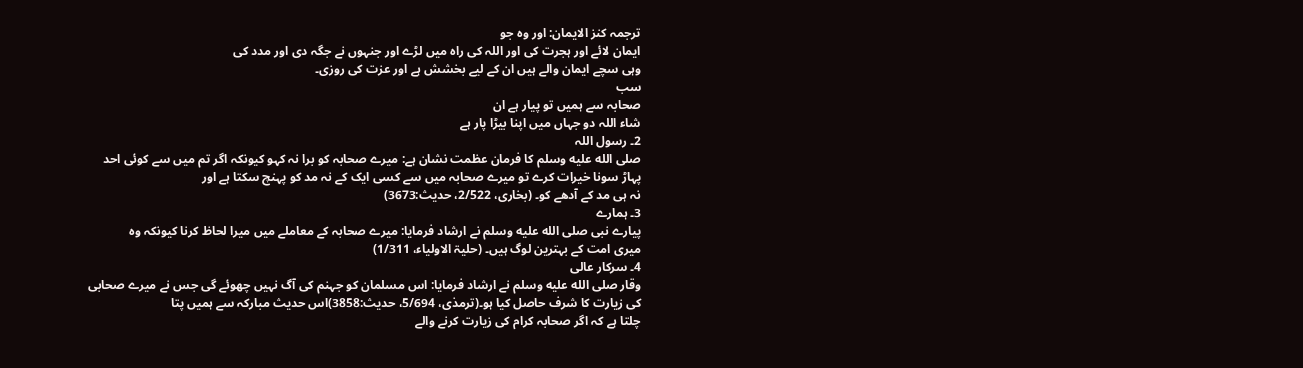ترجمہ کنز الایمان: اور وہ جو
ایمان لائے اور ہجرت کی اور اللہ کی راہ میں لڑے اور جنہوں نے جگہ دی اور مدد کی
وہی سچے ایمان والے ہیں ان کے لیے بخشش ہے اور عزت کی روزی۔
سب
صحابہ سے ہمیں تو پیار ہے ان
شاء اللہ دو جہاں میں اپنا بیڑا پار ہے
2۔ رسول اللہ
صلى الله عليه وسلم کا فرمان عظمت نشان ہے: میرے صحابہ کو برا نہ کہو کیونکہ اگر تم میں سے کوئی احد
پہاڑ سونا خیرات کرے تو میرے صحابہ میں سے کسی ایک کے نہ مد کو پہنچ سکتا ہے اور
نہ ہی مد کے آدھے کو۔ (بخاری، 2/522، حدیث:3673)
3۔ ہمارے
پیارے نبی صلى الله عليه وسلم نے ارشاد فرمایا: میرے صحابہ کے معاملے میں میرا لحاظ کرنا کیونکہ وہ
میری امت کے بہترین لوگ ہیں۔ (حلیۃ الاولیاء، 1/311)
4۔ سرکار عالی
وقار صلى الله عليه وسلم نے ارشاد فرمایا: اس مسلمان کو جہنم کی آگ نہیں چھوئے گی جس نے میرے صحابی
کی زیارت کا شرف حاصل کیا ہو۔(ترمذی، 5/694، حدیث:3858)اس حدیث مبارکہ سے ہمیں پتا
چلتا ہے کہ اگر صحابہ کرام کی زیارت کرنے والے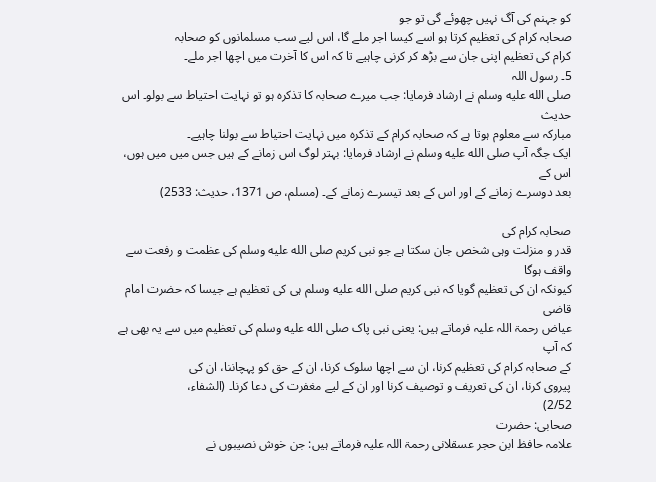کو جہنم کی آگ نہیں چھوئے گی تو جو
صحابہ کرام کی تعظیم کرتا ہو اسے کیسا اجر ملے گا، اس لیے سب مسلمانوں کو صحابہ
کرام کی تعظیم اپنی جان سے بڑھ کر کرنی چاہیے تا کہ اس کا آخرت میں اچھا اجر ملے۔
5۔ رسول اللہ
صلى الله عليه وسلم نے ارشاد فرمایا: جب میرے صحابہ کا تذکرہ ہو تو نہایت احتیاط سے بولو۔ اس حدیث
مبارکہ سے معلوم ہوتا ہے کہ صحابہ کرام کے تذکرہ میں نہایت احتیاط سے بولنا چاہیے۔
ایک جگہ آپ صلى الله عليه وسلم نے ارشاد فرمایا: بہتر لوگ اس زمانے کے ہیں جس میں میں ہوں، اس کے
بعد دوسرے زمانے کے اور اس کے بعد تیسرے زمانے کے۔ (مسلم، ص 1371، حدیث: 2533)

صحابہ کرام کی
قدر و منزلت وہی شخص جان سکتا ہے جو نبی کریم صلى الله عليه وسلم کی عظمت و رفعت سے واقف ہوگا
کیونکہ ان کی تعظیم گویا کہ نبی کریم صلى الله عليه وسلم ہی کی تعظیم ہے جیسا کہ حضرت امام قاضی
عیاض رحمۃ اللہ علیہ فرماتے ہیں: یعنی نبی پاک صلى الله عليه وسلم کی تعظیم میں سے یہ بھی ہے کہ آپ
کے صحابہ کرام کی تعظیم کرنا، ان سے اچھا سلوک کرنا، ان کے حق کو پہچاننا، ان کی
پیروی کرنا، ان کی تعریف و توصیف کرنا اور ان کے لیے مغفرت کی دعا کرنا۔ (الشفاء،
2/52)
صحابی: حضرت
علامہ حافظ ابن حجر عسقلانی رحمۃ اللہ علیہ فرماتے ہیں: جن خوش نصیبوں نے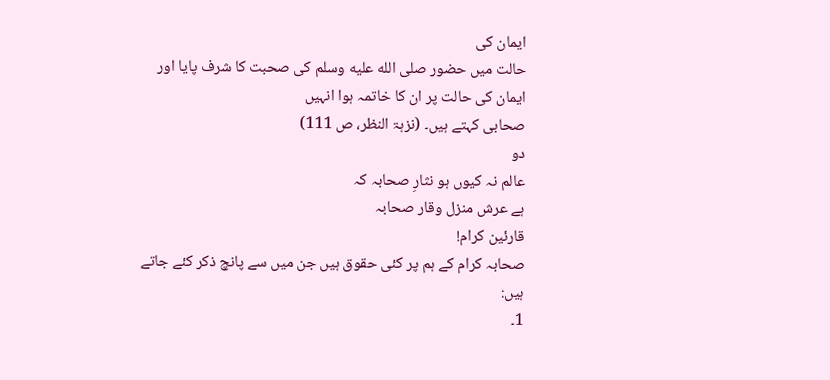ایمان کی
حالت میں حضور صلى الله عليه وسلم کی صحبت کا شرف پایا اور ایمان کی حالت پر ان کا خاتمہ ہوا انہیں
صحابی کہتے ہیں۔ (نزہۃ النظر، ص 111)
دو
عالم نہ کیوں ہو نثارِ صحابہ کہ
ہے عرش منزل وقار صحابہ
قارئین کرام!
صحابہ کرام کے ہم پر کئی حقوق ہیں جن میں سے پانچ ذکر کئے جاتے ہیں:
1۔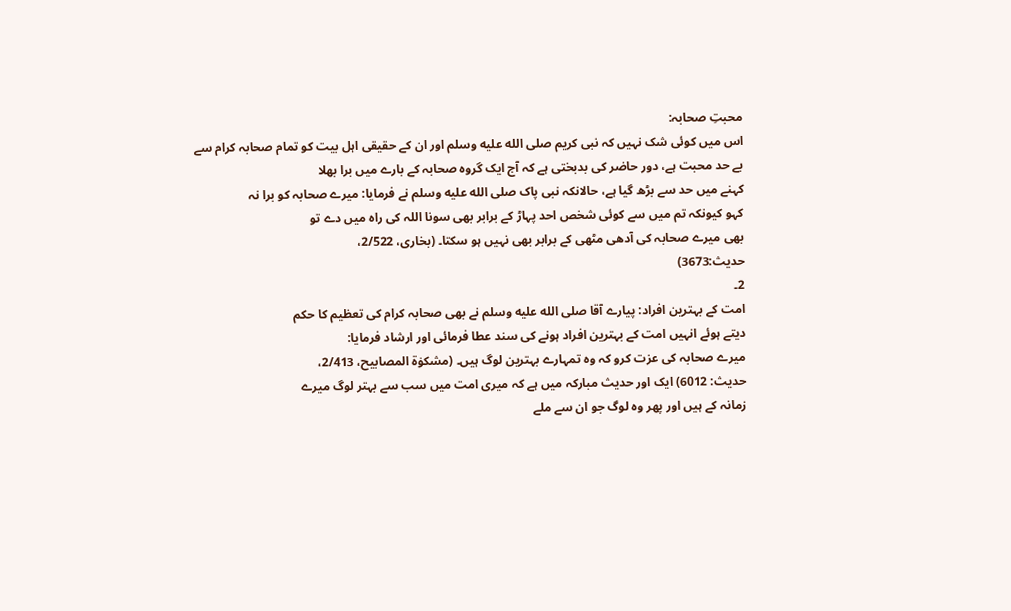محبتِ صحابہ:
اس میں کوئی شک نہیں کہ نبی کریم صلى الله عليه وسلم اور ان کے حقیقی اہل بیت کو تمام صحابہ کرام سے
بے حد محبت ہے، دور حاضر کی بدبختی ہے کہ آج ایک گروہ صحابہ کے بارے میں برا بھلا
کہنے میں حد سے بڑھ گیا ہے، حالانکہ نبی پاک صلى الله عليه وسلم نے فرمایا: میرے صحابہ کو برا نہ
کہو کیونکہ تم میں سے کوئی شخص احد پہاڑ کے برابر بھی سونا اللہ کی راہ میں دے تو
بھی میرے صحابہ کی آدھی مٹھی کے برابر بھی نہیں ہو سکتا۔ (بخاری، 2/522،
حدیث:3673)
2۔
امت کے بہترین افراد: پیارے آقا صلى الله عليه وسلم نے بھی صحابہ کرام کی تعظیم کا حکم
دیتے ہوئے انہیں امت کے بہترین افراد ہونے کی سند عطا فرمائی اور ارشاد فرمایا:
میرے صحابہ کی عزت کرو کہ وہ تمہارے بہترین لوگ ہیں۔ (مشکوٰۃ المصابیح، 2/413،
حدیث: 6012) ایک اور حدیث مبارکہ میں ہے کہ میری امت میں سب سے بہتر لوگ میرے
زمانہ کے ہیں اور پھر وہ لوگ جو ان سے ملے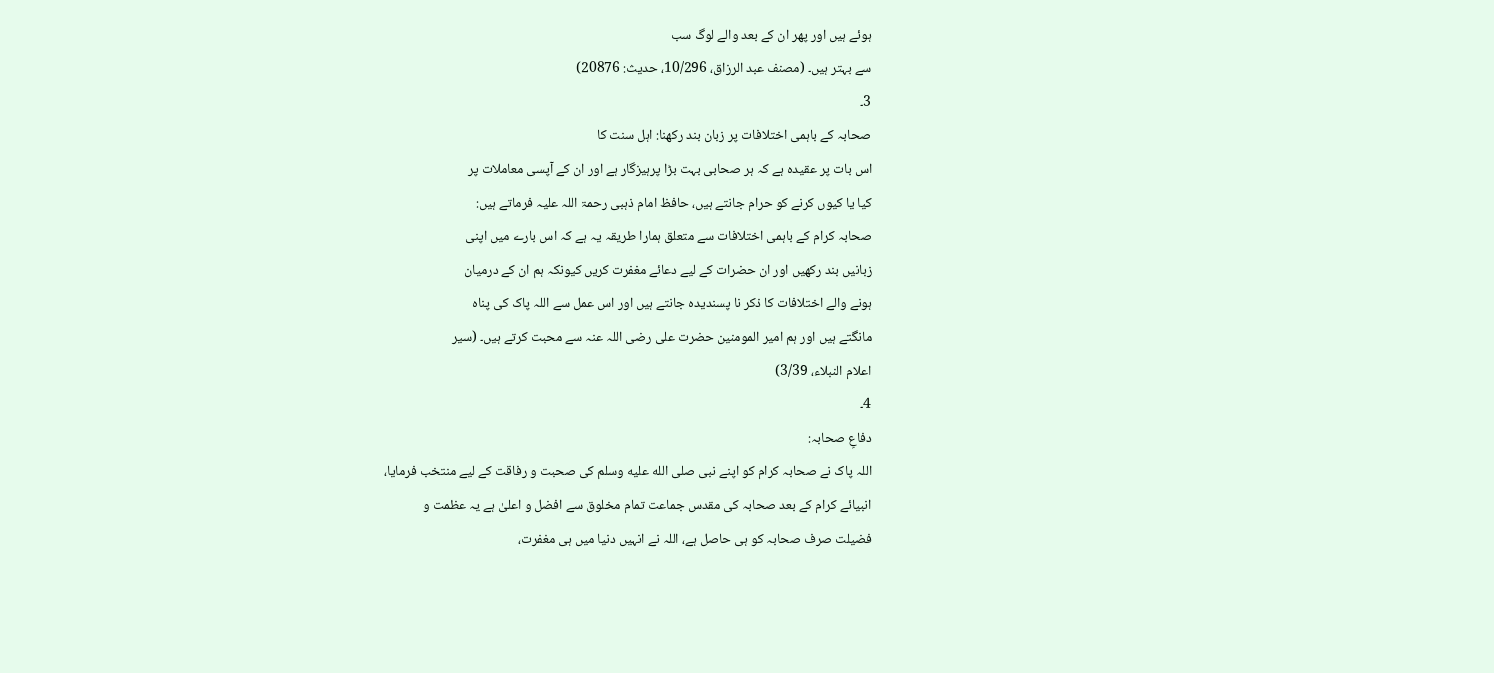ہوئے ہیں اور پھر ان کے بعد والے لوگ سب
سے بہتر ہیں۔ (مصنف عبد الرزاق، 10/296، حدیث: 20876)
3۔
صحابہ کے باہمی اختلافات پر زبان بند رکھنا: اہل سنت کا
اس بات پر عقیدہ ہے کہ ہر صحابی بہت بڑا پرہیزگار ہے اور ان کے آپسی معاملات پر
کیا یا کیوں کرنے کو حرام جانتے ہیں، حافظ امام ذہبی رحمۃ اللہ علیہ فرماتے ہیں:
صحابہ کرام کے باہمی اختلافات سے متعلق ہمارا طریقہ یہ ہے کہ اس بارے میں اپنی
زبانیں بند رکھیں اور ان حضرات کے لیے دعائے مغفرت کریں کیونکہ ہم ان کے درمیان
ہونے والے اختلافات کا ذکر نا پسندیدہ جانتے ہیں اور اس عمل سے اللہ پاک کی پناہ
مانگتے ہیں اور ہم امیر المومنین حضرت علی رضی اللہ عنہ سے محبت کرتے ہیں۔ (سیر
اعلام النبلاء، 3/39)
4۔
دفاعِ صحابہ:
اللہ پاک نے صحابہ کرام کو اپنے نبی صلى الله عليه وسلم کی صحبت و رفاقت کے لیے منتخب فرمایا،
انبیائے کرام کے بعد صحابہ کی مقدس جماعت تمام مخلوق سے افضل و اعلیٰ ہے یہ عظمت و
فضیلت صرف صحابہ کو ہی حاصل ہے، اللہ نے انہیں دنیا میں ہی مغفرت،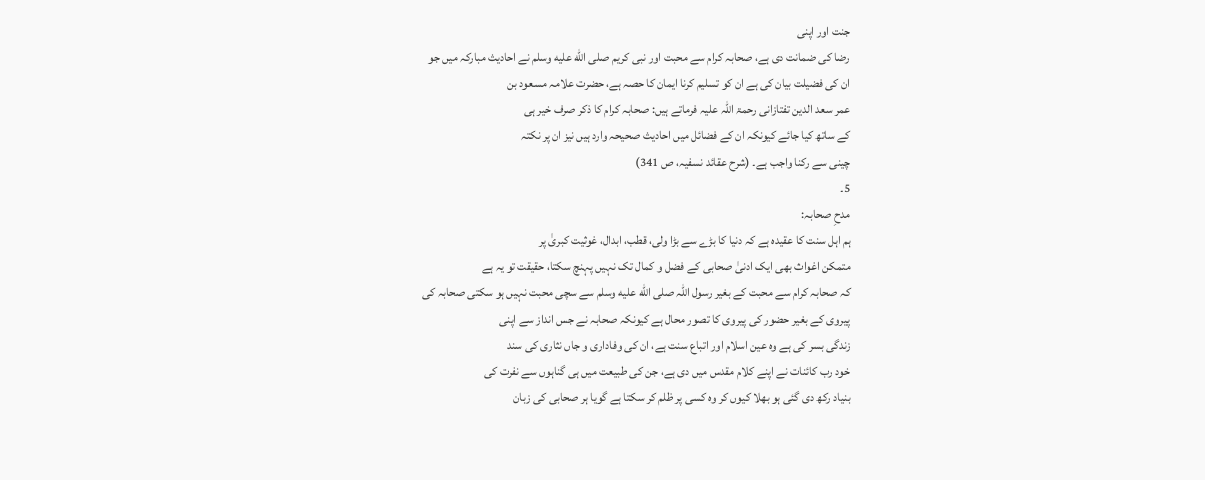جنت اور اپنی
رضا کی ضمانت دی ہے، صحابہ کرام سے محبت اور نبی کریم صلى الله عليه وسلم نے احادیث مبارکہ میں جو
ان کی فضیلت بیان کی ہے ان کو تسلیم کرنا ایمان کا حصہ ہے، حضرت علامہ مسعود بن
عمر سعد الدین تفتازانی رحمۃ اللہ علیہ فرماتے ہیں: صحابہ کرام کا ذکر صرف خیر ہی
کے ساتھ کیا جائے کیونکہ ان کے فضائل میں احادیث صحیحہ وارد ہیں نیز ان پر نکتہ
چینی سے رکنا واجب ہے۔ (شرح عقائد نسفیہ، ص 341)
5۔
مدحِ صحابہ:
ہم اہل سنت کا عقیدہ ہے کہ دنیا کا بڑے سے بڑا ولی، قطب، ابدال، غوثیت کبریٰ پر
متمکن اغواث بھی ایک ادنیٰ صحابی کے فضل و کمال تک نہیں پہنچ سکتا، حقیقت تو یہ ہے
کہ صحابہ کرام سے محبت کے بغیر رسول اللہ صلى الله عليه وسلم سے سچی محبت نہیں ہو سکتی صحابہ کی
پیروی کے بغیر حضور کی پیروی کا تصور محال ہے کیونکہ صحابہ نے جس انداز سے اپنی
زندگی بسر کی ہے وہ عین اسلام اور اتباع سنت ہے، ان کی وفاداری و جاں نثاری کی سند
خود رب کائنات نے اپنے کلام مقدس میں دی ہے، جن کی طبیعت میں ہی گناہوں سے نفرت کی
بنیاد رکھ دی گئی ہو بھلا کیوں کر وہ کسی پر ظلم کر سکتا ہے گویا ہر صحابی کی زبان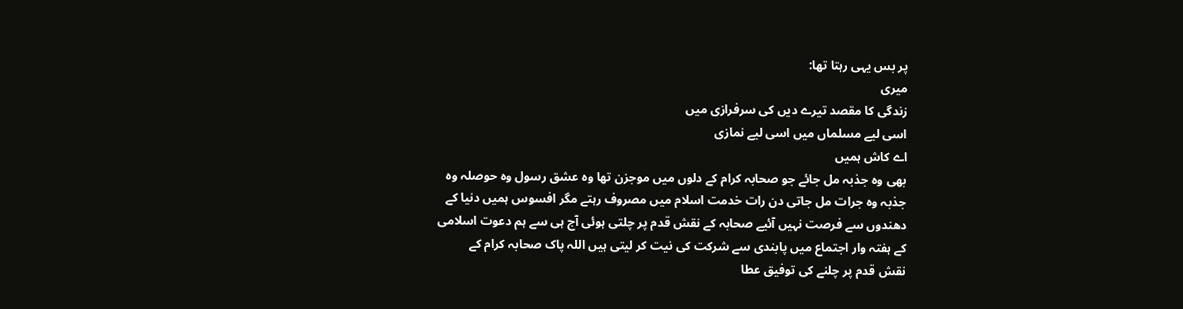پر بس یہی رہتا تھا:
میری
زندگی کا مقصد تیرے دیں کی سرفرازی میں
اسی لیے مسلماں میں اسی لیے نمازی
اے کاش ہمیں
بھی وہ جذبہ مل جائے جو صحابہ کرام کے دلوں میں موجزن تھا وہ عشق رسول وہ حوصلہ وہ
جذبہ وہ جرات مل جاتی دن رات خدمت اسلام میں مصروف رہتے مگر افسوس ہمیں دنیا کے
دھندوں سے فرصت نہیں آئیے صحابہ کے نقش قدم پر چلتی ہوئی آج ہی سے ہم دعوت اسلامی
کے ہفتہ وار اجتماع میں پابندی سے شرکت کی نیت کر لیتی ہیں اللہ پاک صحابہ کرام کے
نقش قدم پر چلنے کی توفیق عطا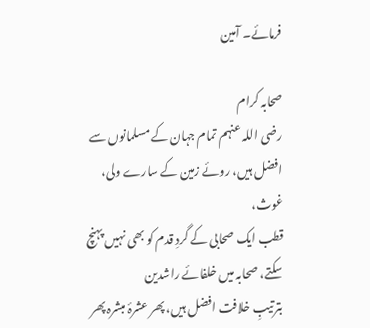فرمائے۔ آمین

صحابہ کرام
رضی اللہ عنہم تمام جہان کے مسلمانوں سے افضل ہیں، روئے زمین کے سارے ولی، غوث،
قطب ایک صحابی کے گردِ قدم کو بھی نہیں پہنچ سکتے، صحابہ میں خلفائے راشدین
بترتیبِ خلافت افضل ہیں، پھر عشرۂ مبشرہ پھر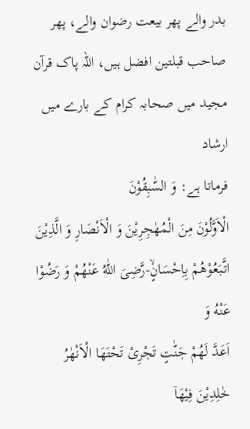بدر والے پھر بیعت رضوان والے، پھر
صاحب قبلتین افضل ہیں، اللہ پاک قرآن مجید میں صحابہ کرام کے بارے میں ارشاد
فرماتا ہے: وَ السّٰبِقُوْنَ
الْاَوَّلُوْنَ مِنَ الْمُهٰجِرِیْنَ وَ الْاَنْصَارِ وَ الَّذِیْنَ
اتَّبَعُوْهُمْ بِاِحْسَانٍۙ-رَّضِیَ اللّٰهُ عَنْهُمْ وَ رَضُوْا عَنْهُ وَ
اَعَدَّ لَهُمْ جَنّٰتٍ تَجْرِیْ تَحْتَهَا الْاَنْهٰرُ خٰلِدِیْنَ فِیْهَاۤ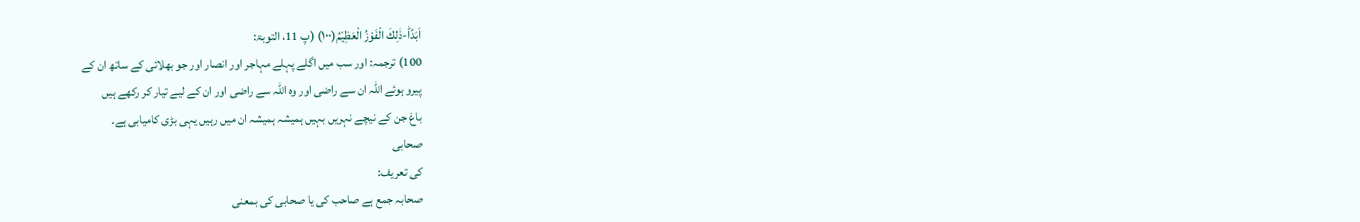اَبَدًاؕ-ذٰلِكَ الْفَوْزُ الْعَظِیْمُ(۱۰۰) (پ 11، التوبۃ:
100) ترجمہ: اور سب میں اگلے پہلے مہاجر اور انصار اور جو بھلائی کے ساتھ ان کے
پیرو ہوئے اللہ ان سے راضی اور وہ اللہ سے راضی اور ان کے لیے تیار کر رکھے ہیں
باغ جن کے نیچے نہریں بہیں ہمیشہ ہمیشہ ان میں رہیں یہی بڑی کامیابی ہے۔
صحابی
کی تعریف:
صحابہ جمع ہے صاحب کی یا صحابی کی بمعنی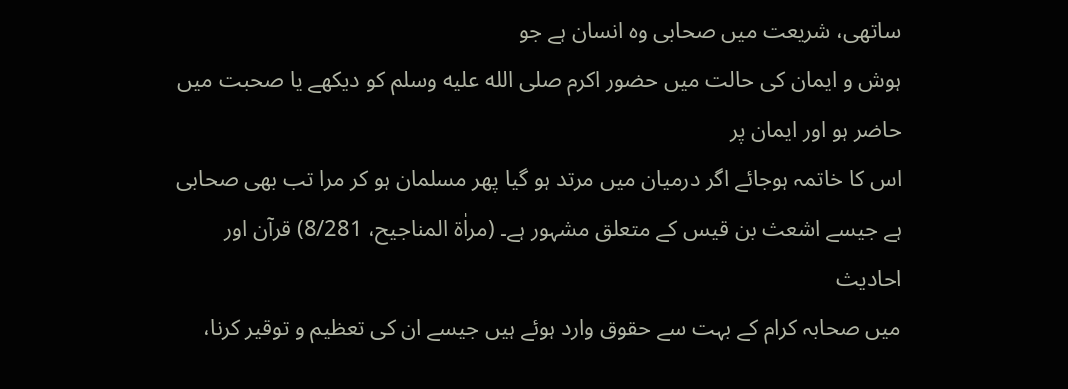ساتھی، شریعت میں صحابی وہ انسان ہے جو
ہوش و ایمان کی حالت میں حضور اکرم صلى الله عليه وسلم کو دیکھے یا صحبت میں حاضر ہو اور ایمان پر
اس کا خاتمہ ہوجائے اگر درمیان میں مرتد ہو گیا پھر مسلمان ہو کر مرا تب بھی صحابی
ہے جیسے اشعث بن قیس کے متعلق مشہور ہے۔ (مراٰۃ المناجیح، 8/281) قرآن اور احادیث
میں صحابہ کرام کے بہت سے حقوق وارد ہوئے ہیں جیسے ان کی تعظیم و توقیر کرنا،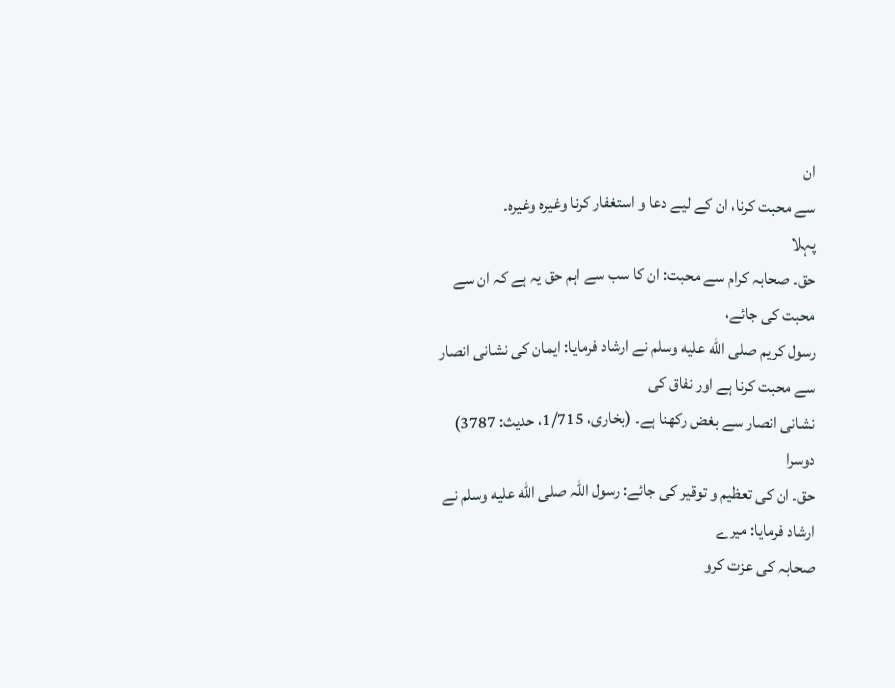ان
سے محبت کرنا، ان کے لیے دعا و استغفار کرنا وغیرہ وغیرہ۔
پہلا
حق۔ صحابہ کرام سے محبت: ان کا سب سے اہم حق یہ ہے کہ ان سے محبت کی جائے،
رسول کریم صلى الله عليه وسلم نے ارشاد فرمایا: ایمان کی نشانی انصار سے محبت کرنا ہے اور نفاق کی
نشانی انصار سے بغض رکھنا ہے۔ (بخاری، 1/715، حدیث: 3787)
دوسرا
حق۔ ان کی تعظیم و توقیر کی جائے: رسول اللہ صلى الله عليه وسلم نے ارشاد فرمایا: میرے
صحابہ کی عزت کرو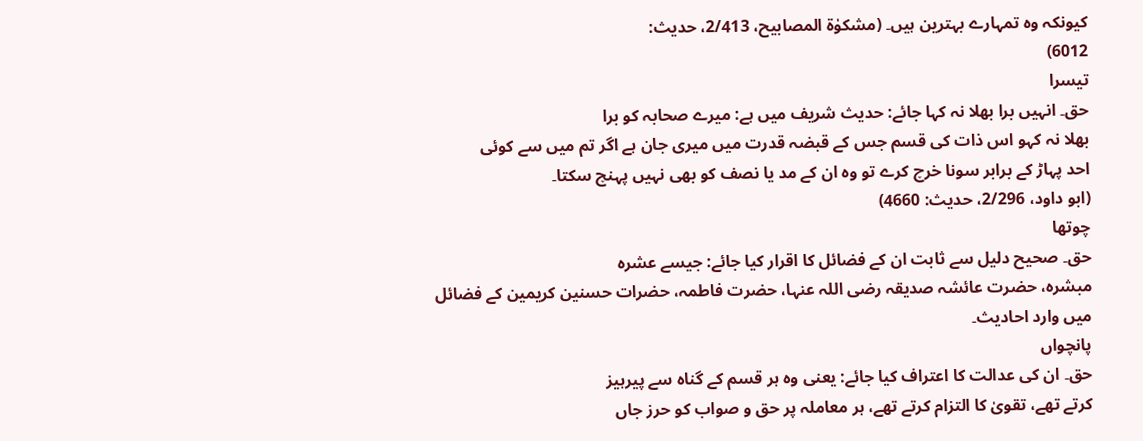کیونکہ وہ تمہارے بہترین ہیں۔ (مشکوٰۃ المصابیح، 2/413، حدیث:
6012)
تیسرا
حق۔ انہیں برا بھلا نہ کہا جائے: حدیث شریف میں ہے: میرے صحابہ کو برا
بھلا نہ کہو اس ذات کی قسم جس کے قبضہ قدرت میں میری جان ہے اگر تم میں سے کوئی
احد پہاڑ کے برابر سونا خرچ کرے تو وہ ان کے مد یا نصف کو بھی نہیں پہنچ سکتا۔
(ابو داود، 2/296، حدیث: 4660)
چوتھا
حق۔ صحیح دلیل سے ثابت ان کے فضائل کا اقرار کیا جائے: جیسے عشرہ
مبشرہ، حضرت عائشہ صدیقہ رضی اللہ عنہا، حضرت فاطمہ، حضرات حسنین کریمین کے فضائل
میں وارد احادیث۔
پانچواں
حق۔ ان کی عدالت کا اعتراف کیا جائے: یعنی وہ ہر قسم کے گناہ سے پیرہیز
کرتے تھے، تقویٰ کا التزام کرتے تھے، ہر معاملہ پر حق و صواب کو حرز جاں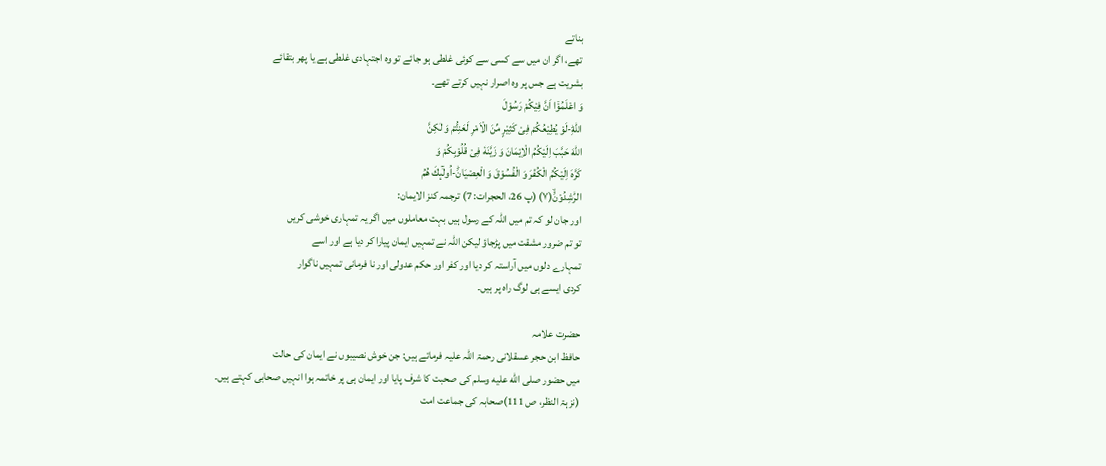بناتے
تھے، اگر ان میں سے کسی سے کوئی غلطی ہو جائے تو وہ اجتہادی غلطی ہے یا پھر بتقائے
بشریت ہے جس پر وہ اصرار نہیں کرتے تھے۔
وَ اعْلَمُوْۤا اَنَّ فِیْكُمْ رَسُوْلَ
اللّٰهِؕ-لَوْ یُطِیْعُكُمْ فِیْ كَثِیْرٍ مِّنَ الْاَمْرِ لَعَنِتُّمْ وَ لٰكِنَّ
اللّٰهَ حَبَّبَ اِلَیْكُمُ الْاِیْمَانَ وَ زَیَّنَهٗ فِیْ قُلُوْبِكُمْ وَ
كَرَّهَ اِلَیْكُمُ الْكُفْرَ وَ الْفُسُوْقَ وَ الْعِصْیَانَؕ-اُولٰٓىٕكَ هُمُ
الرّٰشِدُوْنَۙ(۷) (پ 26، الحجرات: 7) ترجمہ کنز الایمان:
اور جان لو کہ تم میں اللہ کے رسول ہیں بہت معاملوں میں اگر یہ تمہاری خوشی کریں
تو تم ضرور مشقت میں پڑجاؤ لیکن اللہ نے تمہیں ایمان پیارا کر دیا ہے اور اسے
تمہارے دلوں میں آراستہ کر دیا اور کفر اور حکم عدولی اور نا فرمانی تمہیں ناگوار
کردی ایسے ہی لوگ راہ پر ہیں۔

حضرت علامہ
حافظ ابن حجر عسقلانی رحمۃ اللہ علیہ فرماتے ہیں: جن خوش نصیبوں نے ایمان کی حالت
میں حضور صلى الله عليه وسلم کی صحبت کا شرف پایا اور ایمان ہی پر خاتمہ ہوا انہیں صحابی کہتے ہیں۔
(نزہۃ النظر، ص 111)صحابہ کی جماعت امت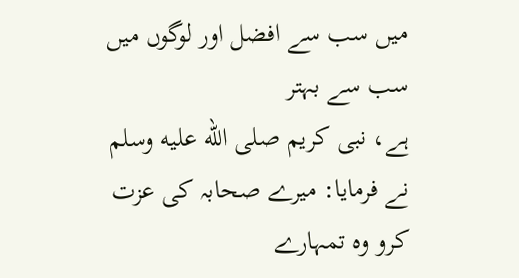میں سب سے افضل اور لوگوں میں سب سے بہتر
ہے، نبی کریم صلى الله عليه وسلم نے فرمایا: میرے صحابہ کی عزت کرو وہ تمہارے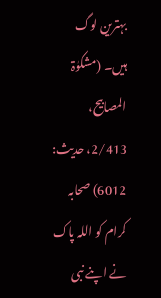بہترین لوگ ہیں۔ (مشکوٰۃ
المصابیح، 2/413، حدیث: 6012) صحابہ کرام کو اللہ پاک نے اپنے نبی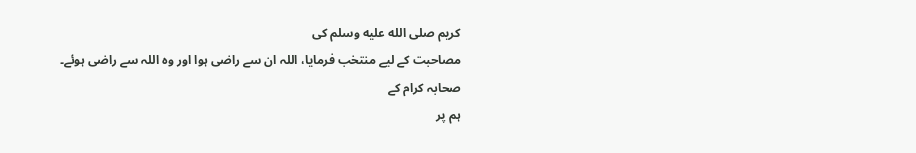کریم صلى الله عليه وسلم کی
مصاحبت کے لیے منتخب فرمایا، اللہ ان سے راضی ہوا اور وہ اللہ سے راضی ہوئے۔
صحابہ کرام کے
ہم پر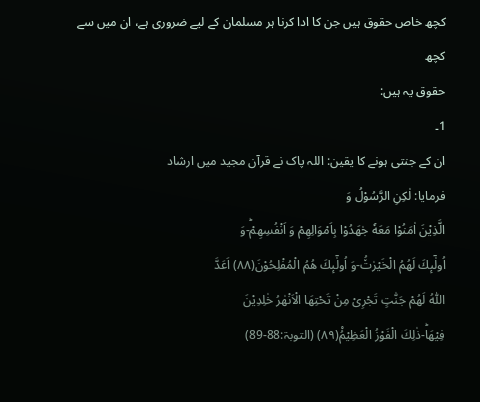کچھ خاص حقوق ہیں جن کا ادا کرنا ہر مسلمان کے لیے ضروری ہے، ان میں سے کچھ
حقوق یہ ہیں:
1۔
ان کے جنتی ہونے کا یقین: اللہ پاک نے قرآن مجید میں ارشاد
فرمایا: لٰكِنِ الرَّسُوْلُ وَ
الَّذِیْنَ اٰمَنُوْا مَعَهٗ جٰهَدُوْا بِاَمْوَالِهِمْ وَ اَنْفُسِهِمْؕ-وَ
اُولٰٓىٕكَ لَهُمُ الْخَیْرٰتُ٘-وَ اُولٰٓىٕكَ هُمُ الْمُفْلِحُوْنَ(۸۸) اَعَدَّ
اللّٰهُ لَهُمْ جَنّٰتٍ تَجْرِیْ مِنْ تَحْتِهَا الْاَنْهٰرُ خٰلِدِیْنَ
فِیْهَاؕ-ذٰلِكَ الْفَوْزُ الْعَظِیْمُ۠(۸۹) (التوبۃ:88-89)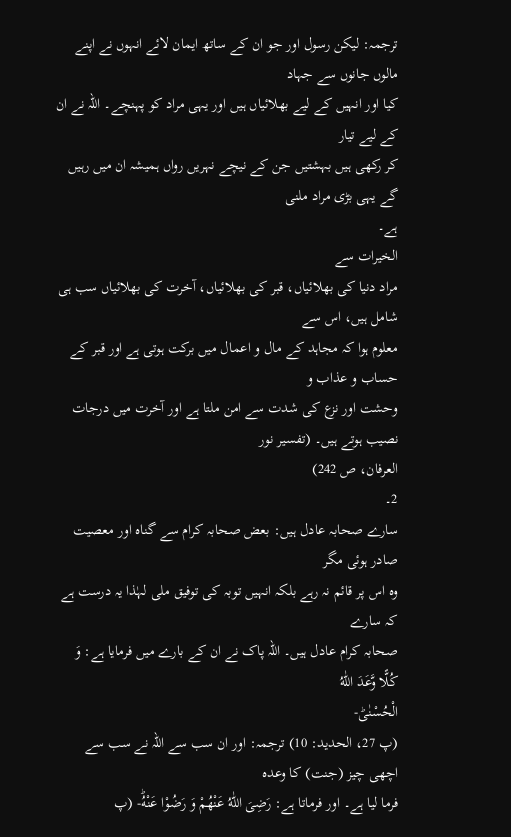ترجمہ: لیکن رسول اور جو ان کے ساتھ ایمان لائے انہوں نے اپنے مالوں جانوں سے جہاد
کیا اور انہیں کے لیے بھلائیاں ہیں اور یہی مراد کو پہنچے۔ اللہ نے ان کے لیے تیار
کر رکھی ہیں بہشتیں جن کے نیچے نہریں رواں ہمیشہ ان میں رہیں گے یہی بڑی مراد ملنی
ہے۔
الخیرات سے
مراد دنیا کی بھلائیاں، قبر کی بھلائیاں، آخرت کی بھلائیاں سب ہی شامل ہیں، اس سے
معلوم ہوا کہ مجاہد کے مال و اعمال میں برکت ہوتی ہے اور قبر کے حساب و عذاب و
وحشت اور نزع کی شدت سے امن ملتا ہے اور آخرت میں درجات نصیب ہوتے ہیں۔ (تفسیر نور
العرفان، ص 242)
2۔
سارے صحابہ عادل ہیں: بعض صحابہ کرام سے گناہ اور معصیت صادر ہوئی مگر
وہ اس پر قائم نہ رہے بلکہ انہیں توبہ کی توفیق ملی لہٰذا یہ درست ہے کہ سارے
صحابہ کرام عادل ہیں۔ اللہ پاک نے ان کے بارے میں فرمایا ہے: وَ كُلًّا وَّعَدَ اللّٰهُ
الْحُسْنٰىؕ-
(پ 27، الحدید: 10) ترجمہ: اور ان سب سے اللہ نے سب سے اچھی چیز (جنت) کا وعدہ
فرما لیا ہے۔ اور فرماتا ہے: رَضِیَ اللّٰهُ عَنْهُمْ وَ رَضُوْا عَنْهُؕ- (پ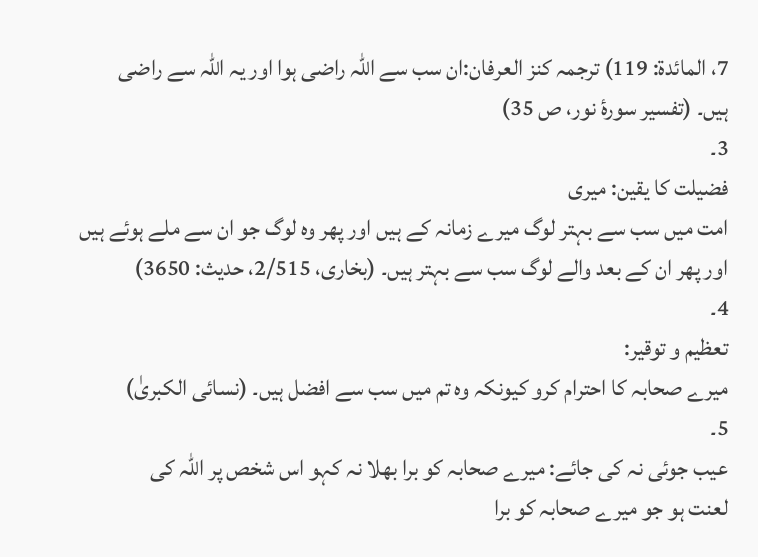7، المائدۃ: 119) ترجمہ کنز العرفان:ان سب سے اللہ راضی ہوا اور یہ اللہ سے راضی
ہیں۔ (تفسیر سورۂ نور، ص 35)
3۔
فضیلت کا یقین: میری
امت میں سب سے بہتر لوگ میرے زمانہ کے ہیں اور پھر وہ لوگ جو ان سے ملے ہوئے ہیں
اور پھر ان کے بعد والے لوگ سب سے بہتر ہیں۔ (بخاری، 2/515، حدیث: 3650)
4۔
تعظیم و توقیر:
میرے صحابہ کا احترام کرو کیونکہ وہ تم میں سب سے افضل ہیں۔ (نسائی الکبریٰ)
5۔
عیب جوئی نہ کی جائے: میرے صحابہ کو برا بھلا نہ کہو اس شخص پر اللہ کی
لعنت ہو جو میرے صحابہ کو برا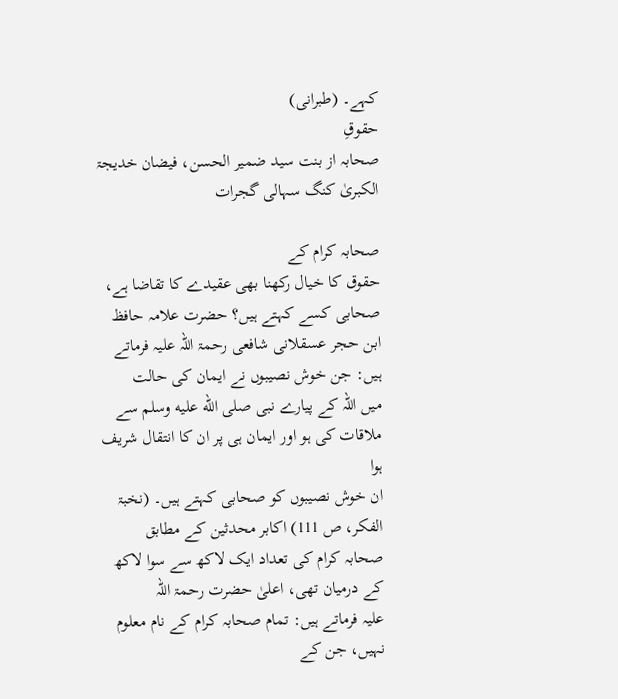کہے۔ (طبرانی)
حقوقِ
صحابہ از بنت سید ضمیر الحسن، فیضان خدیجۃ الکبریٰ کنگ سہالی گجرات

صحابہ کرام کے
حقوق کا خیال رکھنا بھی عقیدے کا تقاضا ہے، صحابی کسے کہتے ہیں؟ حضرت علامہ حافظ
ابن حجر عسقلانی شافعی رحمۃ اللہ علیہ فرماتے ہیں: جن خوش نصیبوں نے ایمان کی حالت
میں اللہ کے پیارے نبی صلى الله عليه وسلم سے ملاقات کی ہو اور ایمان ہی پر ان کا انتقال شریف ہوا
ان خوش نصیبوں کو صحابی کہتے ہیں۔ (نخبۃ الفکر، ص 111) اکابر محدثین کے مطابق
صحابہ کرام کی تعداد ایک لاکھ سے سوا لاکھ کے درمیان تھی، اعلیٰ حضرت رحمۃ اللہ
علیہ فرماتے ہیں: تمام صحابہ کرام کے نام معلوم نہیں، جن کے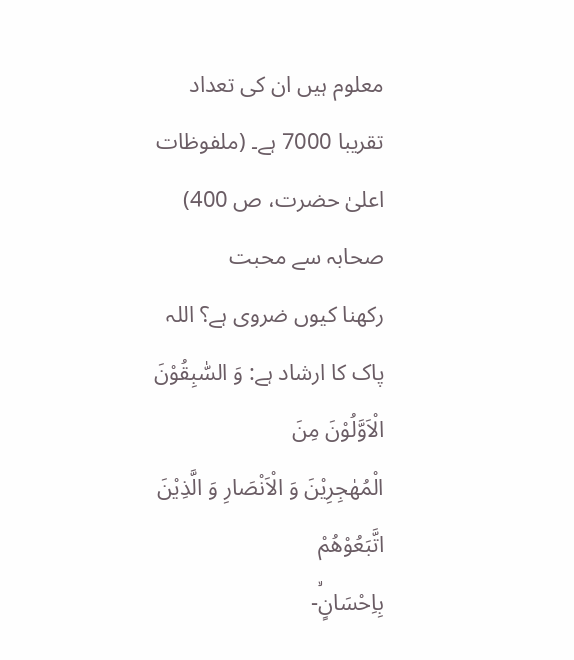معلوم ہیں ان کی تعداد
تقریبا 7000 ہے۔ (ملفوظات اعلیٰ حضرت، ص 400)
صحابہ سے محبت
رکھنا کیوں ضروی ہے؟ اللہ پاک کا ارشاد ہے: وَ السّٰبِقُوْنَ الْاَوَّلُوْنَ مِنَ
الْمُهٰجِرِیْنَ وَ الْاَنْصَارِ وَ الَّذِیْنَ اتَّبَعُوْهُمْ
بِاِحْسَانٍۙ-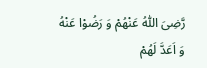رَّضِیَ اللّٰهُ عَنْهُمْ وَ رَضُوْا عَنْهُ وَ اَعَدَّ لَهُمْ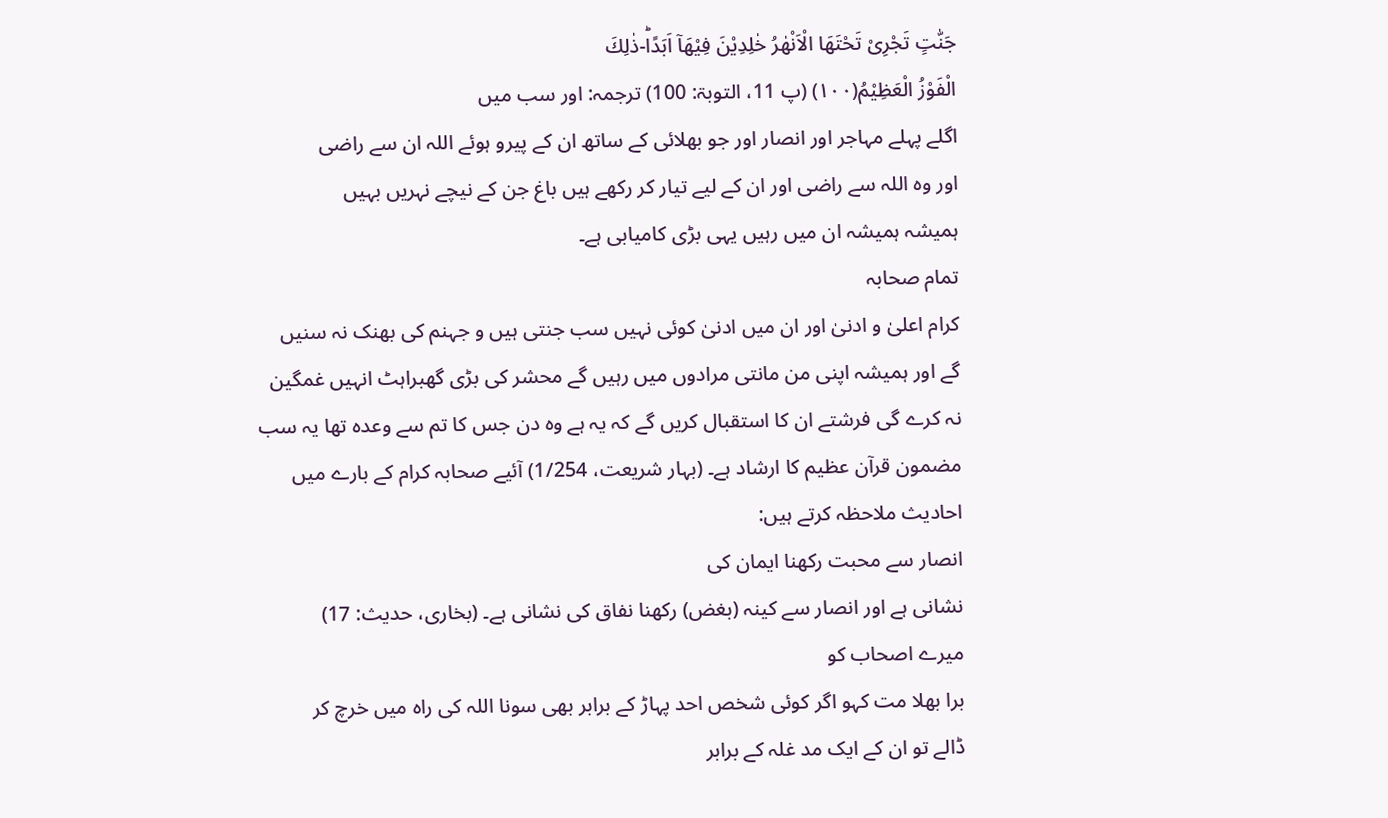جَنّٰتٍ تَجْرِیْ تَحْتَهَا الْاَنْهٰرُ خٰلِدِیْنَ فِیْهَاۤ اَبَدًاؕ-ذٰلِكَ
الْفَوْزُ الْعَظِیْمُ(۱۰۰) (پ 11، التوبۃ: 100) ترجمہ: اور سب میں
اگلے پہلے مہاجر اور انصار اور جو بھلائی کے ساتھ ان کے پیرو ہوئے اللہ ان سے راضی
اور وہ اللہ سے راضی اور ان کے لیے تیار کر رکھے ہیں باغ جن کے نیچے نہریں بہیں
ہمیشہ ہمیشہ ان میں رہیں یہی بڑی کامیابی ہے۔
تمام صحابہ
کرام اعلیٰ و ادنیٰ اور ان میں ادنیٰ کوئی نہیں سب جنتی ہیں و جہنم کی بھنک نہ سنیں
گے اور ہمیشہ اپنی من مانتی مرادوں میں رہیں گے محشر کی بڑی گھبراہٹ انہیں غمگین
نہ کرے گی فرشتے ان کا استقبال کریں گے کہ یہ ہے وہ دن جس کا تم سے وعدہ تھا یہ سب
مضمون قرآن عظیم کا ارشاد ہے۔ (بہار شریعت، 1/254) آئیے صحابہ کرام کے بارے میں
احادیث ملاحظہ کرتے ہیں:
انصار سے محبت رکھنا ایمان کی
نشانی ہے اور انصار سے کینہ (بغض) رکھنا نفاق کی نشانی ہے۔ (بخاری، حدیث: 17)
میرے اصحاب کو
برا بھلا مت کہو اگر کوئی شخص احد پہاڑ کے برابر بھی سونا اللہ کی راہ میں خرچ کر
ڈالے تو ان کے ایک مد غلہ کے برابر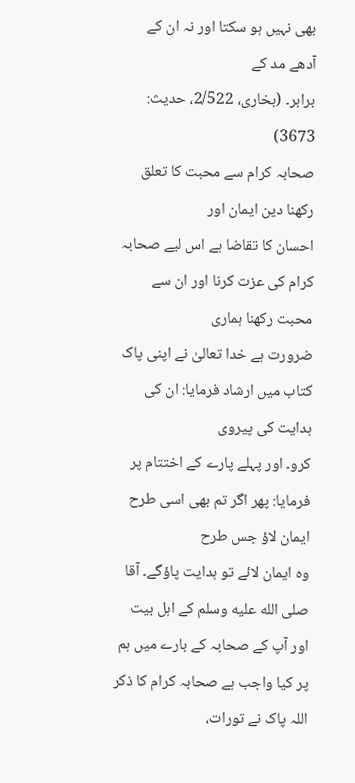بھی نہیں ہو سکتا اور نہ ان کے آدھے مد کے
برابر۔ (بخاری، 2/522، حدیث: 3673)
صحابہ کرام سے محبت کا تعلق رکھنا دین ایمان اور
احسان کا تقاضا ہے اس لیے صحابہ کرام کی عزت کرنا اور ان سے محبت رکھنا ہماری
ضرورت ہے خدا تعالیٰ نے اپنی پاک کتاب میں ارشاد فرمایا: ان کی ہدایت کی پیروی
کرو۔ اور پہلے پارے کے اختتام پر فرمایا: پھر اگر تم بھی اسی طرح ایمان لاؤ جس طرح
وہ ایمان لائے تو ہدایت پاؤگے۔ آقا صلى الله عليه وسلم کے اہل بیت اور آپ کے صحابہ کے بارے میں ہم
پر کیا واجب ہے صحابہ کرام کا ذکر اللہ پاک نے تورات،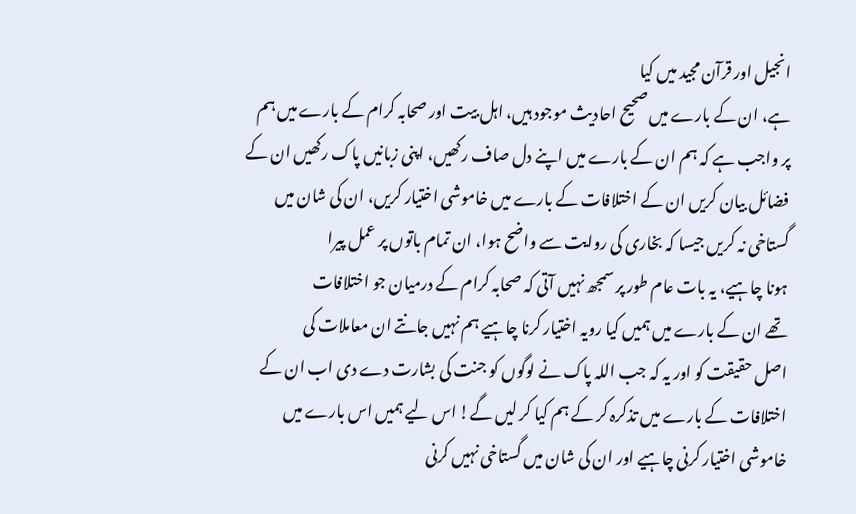انجیل اور قرآن مجید میں کیا
ہے، ان کے بارے میں صحیح احادیث موجود ہیں، اہل بیت اور صحابہ کرام کے بارے میں ہم
پر واجب ہے کہ ہم ان کے بارے میں اپنے دل صاف رکھیں، اپنی زبانیں پاک رکھیں ان کے
فضائل بیان کریں ان کے اختلافات کے بارے میں خاموشی اختیار کریں، ان کی شان میں
گستاخی نہ کریں جیسا کہ بخاری کی روایت سے واضح ہوا، ان تمام باتوں پر عمل پیرا
ہونا چاہیے، یہ بات عام طور پر سمجھ نہیں آتی کہ صحابہ کرام کے درمیان جو اختلافات
تھے ان کے بارے میں ہمیں کیا رویہ اختیار کرنا چاہیے ہم نہیں جانتے ان معاملات کی
اصل حقیقت کو اور یہ کہ جب اللہ پاک نے لوگوں کو جنت کی بشارت دے دی اب ان کے
اختلافات کے بارے میں تذکرہ کر کے ہم کیا کر لیں گے! اس لیے ہمیں اس بارے میں
خاموشی اختیار کرنی چاہیے اور ان کی شان میں گستاخی نہیں کرنی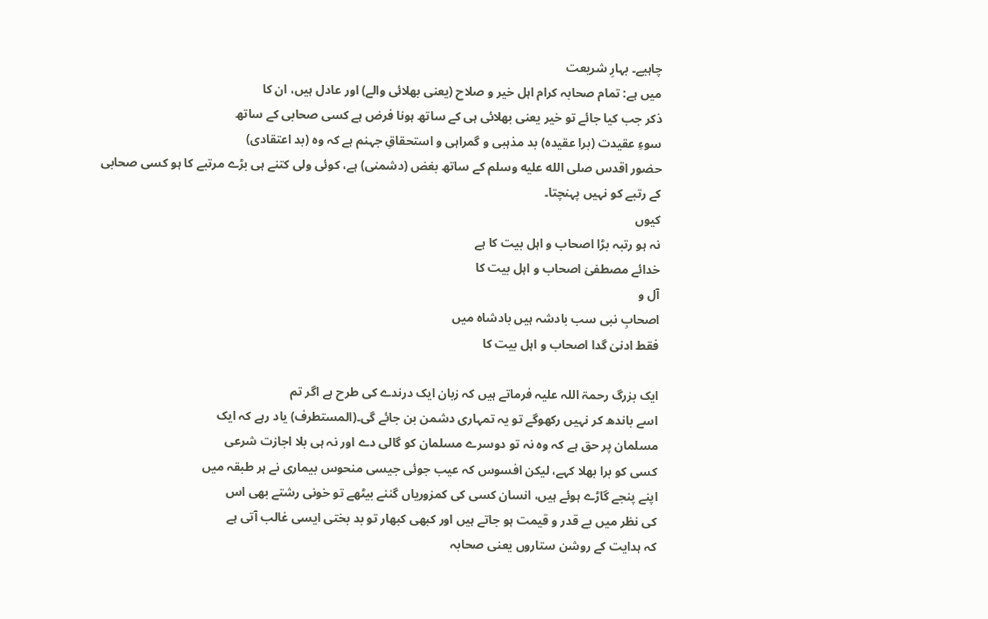چاہیے۔ بہارِ شریعت
میں ہے: تمام صحابہ کرام اہل خیر و صلاح (یعنی بھلائی والے) اور عادل ہیں، ان کا
ذکر جب کیا جائے تو خیر یعنی بھلائی ہی کے ساتھ ہونا فرض ہے کسی صحابی کے ساتھ
سوءِ عقیدت (برا عقیدہ) بد مذہبی و گمراہی و استحقاقِ جہنم ہے کہ وہ (بد اعتقادی)
حضور اقدس صلى الله عليه وسلم کے ساتھ بغض (دشمنی) ہے، کوئی ولی کتنے ہی بڑے مرتبے کا ہو کسی صحابی
کے رتبے کو نہیں پہنچتا۔
کیوں
نہ ہو رتبہ بڑا اصحاب و اہل بیت کا ہے
خدائے مصطفیٰ اصحاب و اہل بیت کا
آل و
اصحابِ نبی سب بادشہ ہیں بادشاہ میں
فقط ادنیٰ گدا اصحاب و اہل بیت کا

ایک بزرگ رحمۃ اللہ علیہ فرماتے ہیں کہ زبان ایک درندے کی طرح ہے اگر تم
اسے باندھ کر نہیں رکھوگے تو یہ تمہاری دشمن بن جائے گی۔(المستطرف) یاد رہے کہ ایک
مسلمان پر حق ہے کہ وہ نہ تو دوسرے مسلمان کو گالی دے اور نہ ہی بلا اجازت شرعی
کسی کو برا بھلا کہے، لیکن افسوس کہ عیب جوئی جیسی منحوس بیماری نے ہر طبقہ میں
اپنے پنجے گاڑے ہوئے ہیں، انسان کسی کی کمزوریاں گننے بیٹھے تو خونی رشتے بھی اس
کی نظر میں بے قدر و قیمت ہو جاتے ہیں اور کبھی کبھار تو بد بختی ایسی غالب آتی ہے
کہ ہدایت کے روشن ستاروں یعنی صحابہ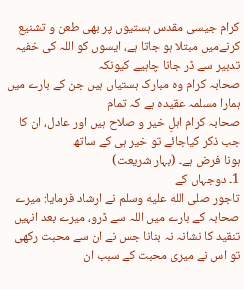کرام جیسی مقدس ہستیوں پر بھی طعن و تشنیع
کرنےمیں مبتلا ہو جاتا ہے، ایسوں کو اللہ کی خفیہ تدبیر سے ڈر جانا چاہیے کیونکہ
صحابہ کرام وہ مبارک ہستیاں ہیں جن کے بارے میں ہمارا مسلمہ عقیدہ ہے کہ تمام
صحابہ کرام اہلِ خیر و صلاح ہیں اور عادل، ان کا جب ذکر کیاجائے تو خیر ہی کے ساتھ
ہونا فرض ہے۔ (بہار شریعت)
1۔ دوجہاں کے
تاجور صلى الله عليه وسلم نے ارشاد فرمایا: میرے صحابہ کے بارے میں اللہ سے ڈرو، میرے بعد انہیں
تنقید کا نشانہ نہ بنانا جس نے ان سے محبت رکھی تو اس نے میری محبت کے سبب ان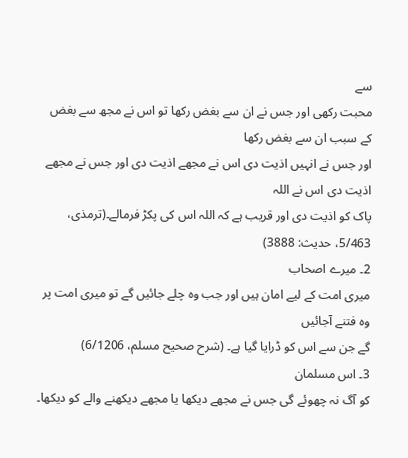سے
محبت رکھی اور جس نے ان سے بغض رکھا تو اس نے مجھ سے بغض کے سبب ان سے بغض رکھا
اور جس نے انہیں اذیت دی اس نے مجھے اذیت دی اور جس نے مجھے اذیت دی اس نے اللہ
پاک کو اذیت دی اور قریب ہے کہ اللہ اس کی پکڑ فرمالے۔(ترمذی، 5/463، حدیث: 3888)
2۔ میرے اصحاب
میری امت کے لیے امان ہیں اور جب وہ چلے جائیں گے تو میری امت پر وہ فتنے آجائیں
گے جن سے اس کو ڈرایا گیا ہے۔ (شرح صحیح مسلم، 6/1206)
3۔ اس مسلمان
کو آگ نہ چھوئے گی جس نے مجھے دیکھا یا مجھے دیکھنے والے کو دیکھا۔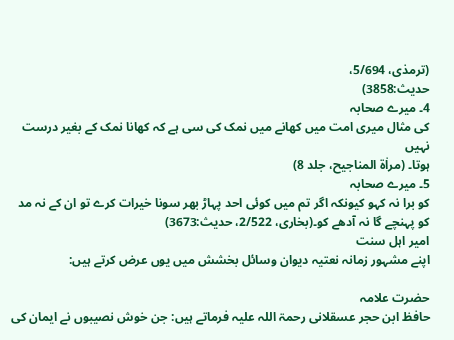(ترمذی، 5/694،
حدیث:3858)
4۔ میرے صحابہ
کی مثال میری امت میں کھانے میں نمک کی سی ہے کہ کھانا نمک کے بغیر درست نہیں
ہوتا۔ (مراٰۃ المناجیح، جلد 8)
5۔ میرے صحابہ
کو برا نہ کہو کیونکہ اگر تم میں کوئی احد پہاڑ بھر سونا خیرات کرے تو ان کے نہ مد
کو پہنچے گا نہ آدھے کو۔(بخاری، 2/522، حدیث:3673)
امیر اہل سنت
اپنے مشہور زمانہ نعتیہ دیوان وسائل بخشش میں یوں عرض کرتے ہیں:

حضرت علامہ
حافظ ابن حجر عسقلانی رحمۃ اللہ علیہ فرماتے ہیں: جن خوش نصیبوں نے ایمان کی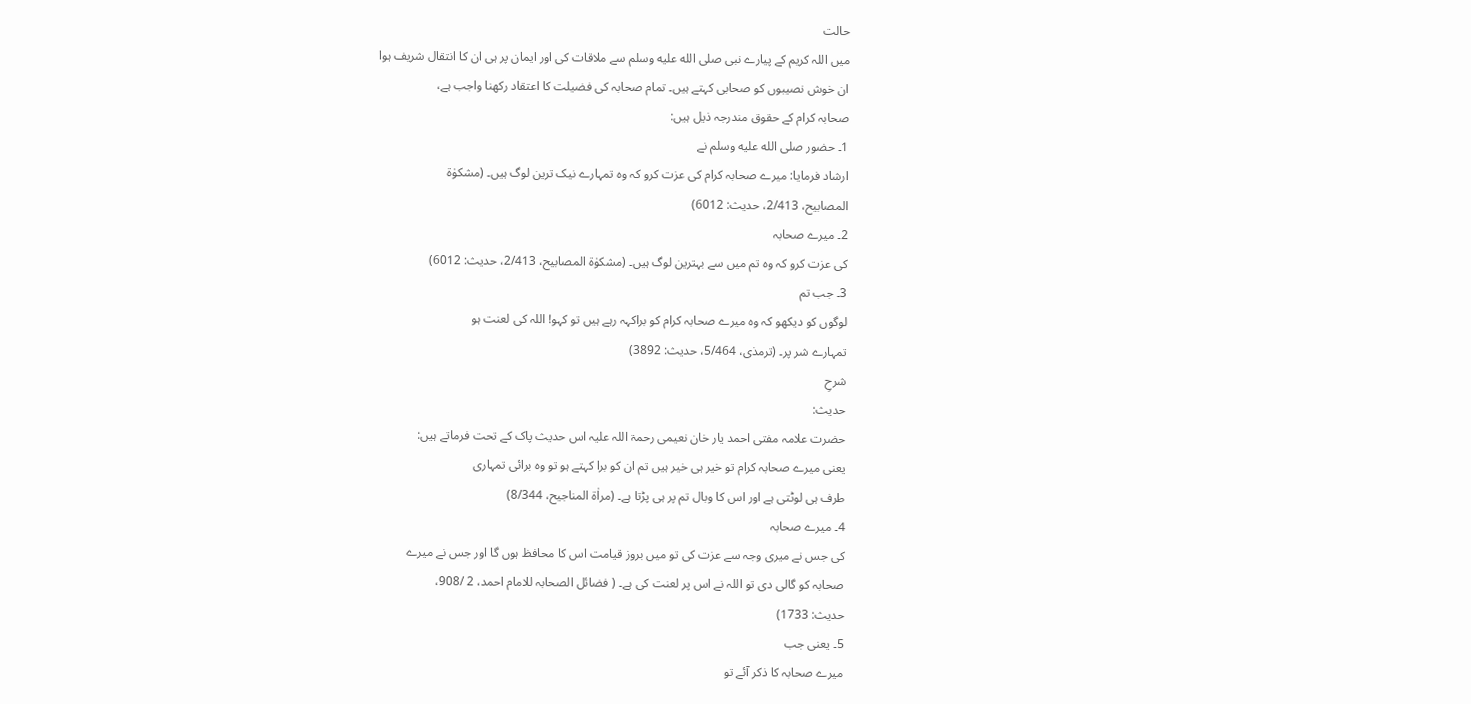حالت
میں اللہ کریم کے پیارے نبی صلى الله عليه وسلم سے ملاقات کی اور ایمان پر ہی ان کا انتقال شریف ہوا
ان خوش نصیبوں کو صحابی کہتے ہیں۔ تمام صحابہ کی فضیلت کا اعتقاد رکھنا واجب ہے،
صحابہ کرام کے حقوق مندرجہ ذیل ہیں:
1۔ حضور صلى الله عليه وسلم نے
ارشاد فرمایا: میرے صحابہ کرام کی عزت کرو کہ وہ تمہارے نیک ترین لوگ ہیں۔ (مشکوٰۃ
المصابیح، 2/413، حدیث: 6012)
2۔ میرے صحابہ
کی عزت کرو کہ وہ تم میں سے بہترین لوگ ہیں۔ (مشکوٰۃ المصابیح، 2/413، حدیث: 6012)
3۔ جب تم
لوگوں کو دیکھو کہ وہ میرے صحابہ کرام کو براکہہ رہے ہیں تو کہو! اللہ کی لعنت ہو
تمہارے شر پر۔ (ترمذی، 5/464، حدیث: 3892)
شرحِ
حدیث:
حضرت علامہ مفتی احمد یار خان نعیمی رحمۃ اللہ علیہ اس حدیث پاک کے تحت فرماتے ہیں:
یعنی میرے صحابہ کرام تو خیر ہی خیر ہیں تم ان کو برا کہتے ہو تو وہ برائی تمہاری
طرف ہی لوٹتی ہے اور اس کا وبال تم پر ہی پڑتا ہے۔ (مراٰۃ المناجیح، 8/344)
4۔ میرے صحابہ
کی جس نے میری وجہ سے عزت کی تو میں بروز قیامت اس کا محافظ ہوں گا اور جس نے میرے
صحابہ کو گالی دی تو اللہ نے اس پر لعنت کی ہے۔ ( فضائل الصحابہ للامام احمد، 2 /908،
حدیث: 1733)
5۔ یعنی جب
میرے صحابہ کا ذکر آئے تو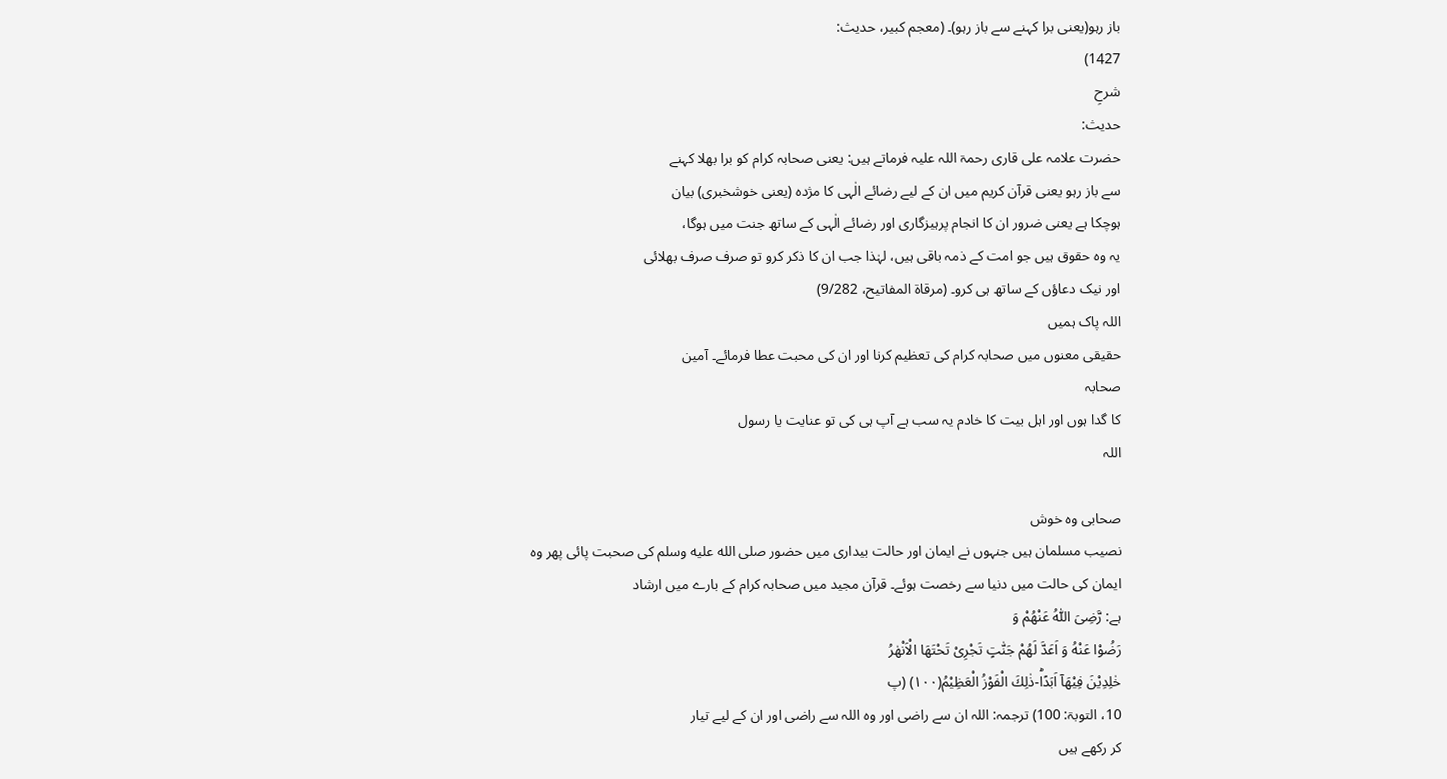باز رہو(یعنی برا کہنے سے باز رہو)۔ (معجم کبیر، حدیث:
1427)
شرحِ
حدیث:
حضرت علامہ علی قاری رحمۃ اللہ علیہ فرماتے ہیں: یعنی صحابہ کرام کو برا بھلا کہنے
سے باز رہو یعنی قرآن کریم میں ان کے لیے رضائے الٰہی کا مژدہ (یعنی خوشخبری) بیان
ہوچکا ہے یعنی ضرور ان کا انجام پرہیزگاری اور رضائے الٰہی کے ساتھ جنت میں ہوگا،
یہ وہ حقوق ہیں جو امت کے ذمہ باقی ہیں، لہٰذا جب ان کا ذکر کرو تو صرف صرف بھلائی
اور نیک دعاؤں کے ساتھ ہی کرو۔ (مرقاۃ المفاتیح، 9/282)
اللہ پاک ہمیں
حقیقی معنوں میں صحابہ کرام کی تعظیم کرنا اور ان کی محبت عطا فرمائے۔ آمین
صحابہ
کا گدا ہوں اور اہل بیت کا خادم یہ سب ہے آپ ہی کی تو عنایت یا رسول
اللہ

صحابی وہ خوش
نصیب مسلمان ہیں جنہوں نے ایمان اور حالت بیداری میں حضور صلى الله عليه وسلم کی صحبت پائی پھر وہ
ایمان کی حالت میں دنیا سے رخصت ہوئے۔ قرآن مجید میں صحابہ کرام کے بارے میں ارشاد
ہے: رَّضِیَ اللّٰهُ عَنْهُمْ وَ
رَضُوْا عَنْهُ وَ اَعَدَّ لَهُمْ جَنّٰتٍ تَجْرِیْ تَحْتَهَا الْاَنْهٰرُ
خٰلِدِیْنَ فِیْهَاۤ اَبَدًاؕ-ذٰلِكَ الْفَوْزُ الْعَظِیْمُ(۱۰۰) (پ
10، التوبۃ: 100) ترجمہ: اللہ ان سے راضی اور وہ اللہ سے راضی اور ان کے لیے تیار
کر رکھے ہیں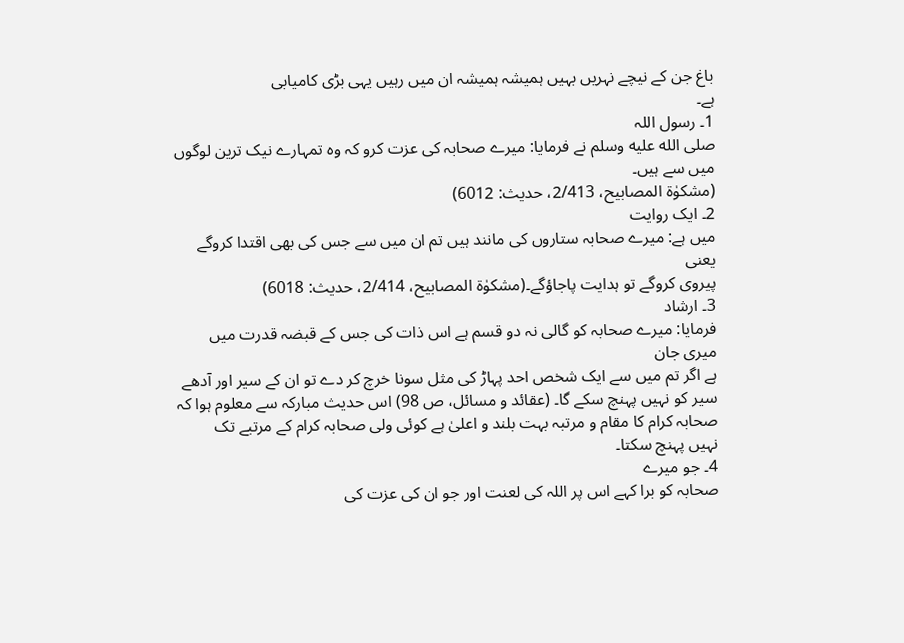باغ جن کے نیچے نہریں بہیں ہمیشہ ہمیشہ ان میں رہیں یہی بڑی کامیابی
ہے۔
1۔ رسول اللہ
صلى الله عليه وسلم نے فرمایا: میرے صحابہ کی عزت کرو کہ وہ تمہارے نیک ترین لوگوں میں سے ہیں۔
(مشکوٰۃ المصابیح، 2/413، حدیث: 6012)
2۔ ایک روایت
میں ہے: میرے صحابہ ستاروں کی مانند ہیں تم ان میں سے جس کی بھی اقتدا کروگے یعنی
پیروی کروگے تو ہدایت پاجاؤگے۔(مشکوٰۃ المصابیح، 2/414، حدیث: 6018)
3۔ ارشاد
فرمایا: میرے صحابہ کو گالی نہ دو قسم ہے اس ذات کی جس کے قبضہ قدرت میں میری جان
ہے اگر تم میں سے ایک شخص احد پہاڑ کی مثل سونا خرچ کر دے تو ان کے سیر اور آدھے
سیر کو نہیں پہنچ سکے گا۔ (عقائد و مسائل، ص 98) اس حدیث مبارکہ سے معلوم ہوا کہ
صحابہ کرام کا مقام و مرتبہ بہت بلند و اعلیٰ ہے کوئی ولی صحابہ کرام کے مرتبے تک
نہیں پہنچ سکتا۔
4۔ جو میرے
صحابہ کو برا کہے اس پر اللہ کی لعنت اور جو ان کی عزت کی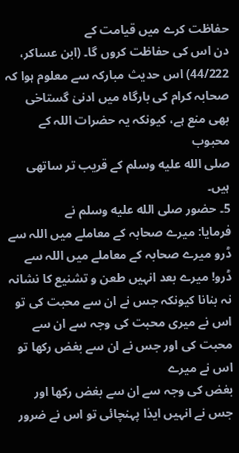حفاظت کرے میں قیامت کے
دن اس کی حفاظت کروں گا۔ (ابن عساکر، 44/222) اس حدیث مبارکہ سے معلوم ہوا کہ
صحابہ کرام کی بارگاہ میں ادنیٰ گستاخی بھی منع ہے، کیونکہ یہ حضرات اللہ کے محبوب
صلى الله عليه وسلم کے قریب تر ساتھی ہیں۔
5۔ حضور صلى الله عليه وسلم نے
فرمایا: میرے صحابہ کے معاملے میں اللہ سے ڈرو میرے صحابہ کے معاملے میں اللہ سے
ڈرو! میرے بعد انہیں طعن و تشنیع کا نشانہ نہ بنانا کیونکہ جس نے ان سے محبت کی تو
اس نے میری محبت کی وجہ سے ان سے محبت کی اور جس نے ان سے بغض رکھا تو اس نے میرے
بغض کی وجہ سے ان سے بغض رکھا اور جس نے انہیں ایذا پہنچائی تو اس نے ضرور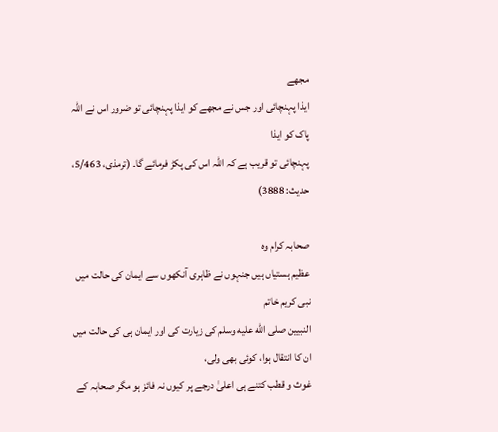مجھے
ایذا پہنچائی اور جس نے مجھے کو ایذا پہنچائی تو ضرور اس نے اللہ پاک کو ایذا
پہنچائی تو قریب ہے کہ اللہ اس کی پکڑ فرمائے گا۔ (ترمذی، 5/463، حدیث: 3888)

صحابہ کرام وہ
عظیم ہستیاں ہیں جنہوں نے ظاہری آنکھوں سے ایمان کی حالت میں نبی کریم خاتم
النبیین صلى الله عليه وسلم کی زیارت کی اور ایمان ہی کی حالت میں ان کا انتقال ہوا، کوئی بھی ولی،
غوث و قطب کتنے ہی اعلیٰ درجے پر کیوں نہ فائز ہو مگر صحابہ کے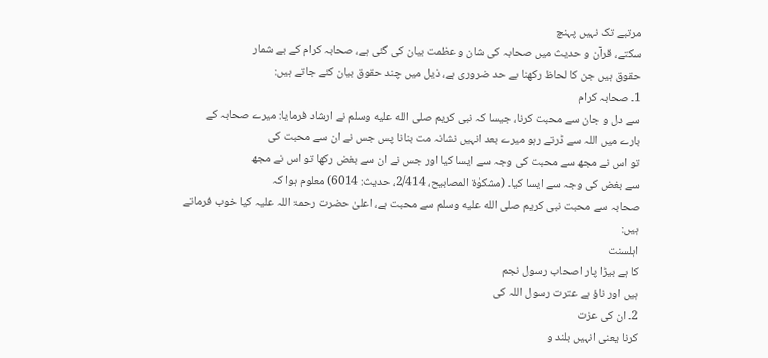مرتبے تک نہیں پہنچ
سکتے، قرآن و حدیث میں صحابہ کی شان و عظمت بیان کی گئی ہے، صحابہ کرام کے بے شمار
حقوق ہیں جن کا لحاظ رکھنا بے حد ضروری ہے، ذیل میں چند حقوق بیان کئے جاتے ہیں:
1۔ صحابہ کرام
سے دل و جان سے محبت کرنا، جیسا کہ نبی کریم صلى الله عليه وسلم نے ارشاد فرمایا: میرے صحابہ کے
بارے میں اللہ سے ڈرتے رہو میرے بعد انہیں نشانہ مت بنانا پس جس نے ان سے محبت کی
تو اس نے مجھ سے محبت کی وجہ سے ایسا کیا اور جس نے ان سے بغض رکھا تو اس نے مجھ
سے بغض کی وجہ سے ایسا کیا۔ (مشکوٰۃ المصابیح، 2/414، حدیث: 6014) معلوم ہوا کہ
صحابہ سے محبت نبی کریم صلى الله عليه وسلم سے محبت ہے، اعلیٰ حضرت رحمۃ اللہ علیہ کیا خوب فرماتے
ہیں:
اہلسنت
کا ہے بیڑا پار اصحاب رسول نجم
ہیں اور ناؤ ہے عترت رسول اللہ کی
2۔ ان کی عزت
کرنا یعنی انہیں بلند و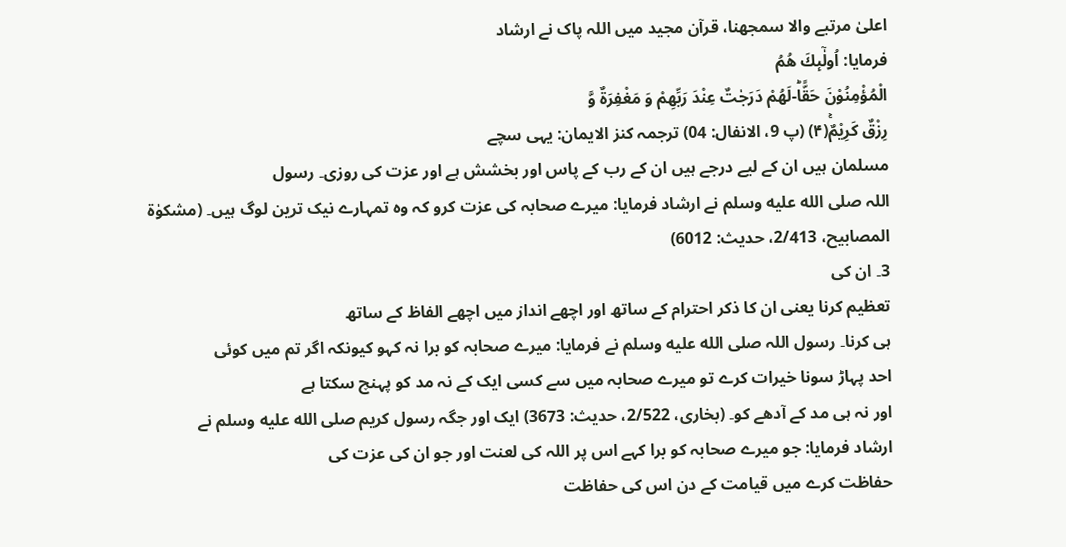اعلیٰ مرتبے والا سمجھنا، قرآن مجید میں اللہ پاک نے ارشاد
فرمایا: اُولٰٓىٕكَ هُمُ
الْمُؤْمِنُوْنَ حَقًّاؕ-لَهُمْ دَرَجٰتٌ عِنْدَ رَبِّهِمْ وَ مَغْفِرَةٌ وَّ
رِزْقٌ كَرِیْمٌۚ(۴) (پ 9، الانفال: 04) ترجمہ کنز الایمان: یہی سچے
مسلمان ہیں ان کے لیے درجے ہیں ان کے رب کے پاس اور بخشش ہے اور عزت کی روزی۔ رسول
اللہ صلى الله عليه وسلم نے ارشاد فرمایا: میرے صحابہ کی عزت کرو کہ وہ تمہارے نیک ترین لوگ ہیں۔ (مشکوٰۃ
المصابیح، 2/413، حدیث: 6012)
3۔ ان کی
تعظیم کرنا یعنی ان کا ذکر احترام کے ساتھ اور اچھے انداز میں اچھے الفاظ کے ساتھ
ہی کرنا۔ رسول اللہ صلى الله عليه وسلم نے فرمایا: میرے صحابہ کو برا نہ کہو کیونکہ اگر تم میں کوئی
احد پہاڑ سونا خیرات کرے تو میرے صحابہ میں سے کسی ایک کے نہ مد کو پہنچ سکتا ہے
اور نہ ہی مد کے آدھے کو۔ (بخاری، 2/522، حدیث: 3673) ایک اور جگہ رسول کریم صلى الله عليه وسلم نے
ارشاد فرمایا: جو میرے صحابہ کو برا کہے اس پر اللہ کی لعنت اور جو ان کی عزت کی
حفاظت کرے میں قیامت کے دن اس کی حفاظت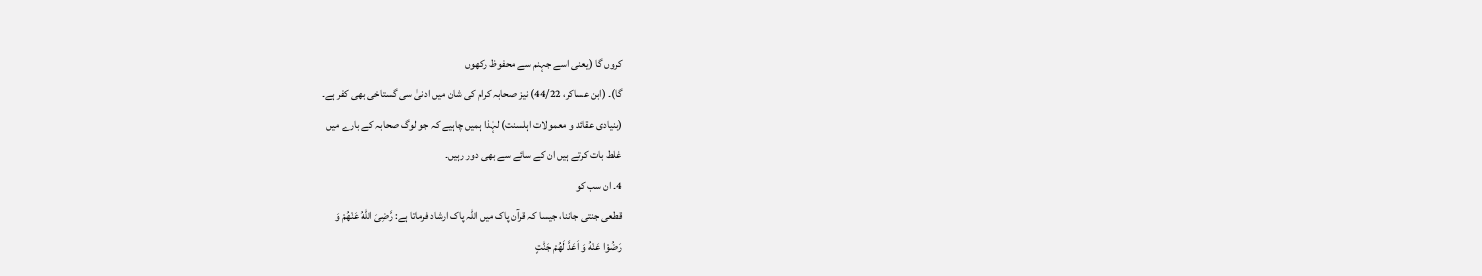کروں گا (یعنی اسے جہنم سے محفوظ رکھوں
گا)۔ (ابن عساکر، 44/22) نیز صحابہ کرام کی شان میں ادنیٰ سی گستاخی بھی کفر ہے۔
(بنیادی عقائد و معمولات اہلسنت) لہٰذا ہمیں چاہیے کہ جو لوگ صحابہ کے بارے میں
غلط بات کرتے ہیں ان کے سائے سے بھی دور رہیں۔
4۔ ان سب کو
قطعی جنتی جاننا، جیسا کہ قرآن پاک میں اللہ پاک ارشاد فرماتا ہے: رَّضِیَ اللّٰهُ عَنْهُمْ وَ
رَضُوْا عَنْهُ وَ اَعَدَّ لَهُمْ جَنّٰتٍ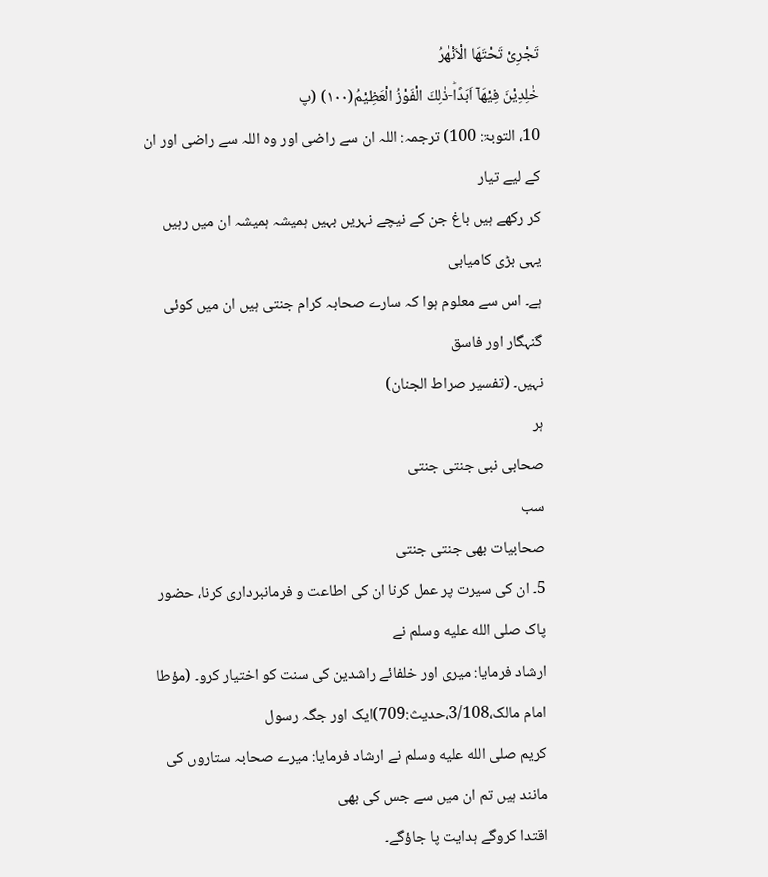تَجْرِیْ تَحْتَهَا الْاَنْهٰرُ
خٰلِدِیْنَ فِیْهَاۤ اَبَدًاؕ-ذٰلِكَ الْفَوْزُ الْعَظِیْمُ(۱۰۰) (پ
10، التوبۃ: 100) ترجمہ: اللہ ان سے راضی اور وہ اللہ سے راضی اور ان کے لیے تیار
کر رکھے ہیں باغ جن کے نیچے نہریں بہیں ہمیشہ ہمیشہ ان میں رہیں یہی بڑی کامیابی
ہے۔ اس سے معلوم ہوا کہ سارے صحابہ کرام جنتی ہیں ان میں کوئی گنہگار اور فاسق
نہیں۔ (تفسیر صراط الجنان)
ہر
صحابی نبی جنتی جنتی
سب
صحابیات بھی جنتی جنتی
5۔ ان کی سیرت پر عمل کرنا ان کی اطاعت و فرمانبرداری کرنا، حضور پاک صلى الله عليه وسلم نے
ارشاد فرمایا: میری اور خلفائے راشدین کی سنت کو اختیار کرو۔ (مؤطا
امام مالک،3/108،حدیث:709)ایک اور جگہ رسول
کریم صلى الله عليه وسلم نے ارشاد فرمایا: میرے صحابہ ستاروں کی مانند ہیں تم ان میں سے جس کی بھی
اقتدا کروگے ہدایت پا جاؤگے۔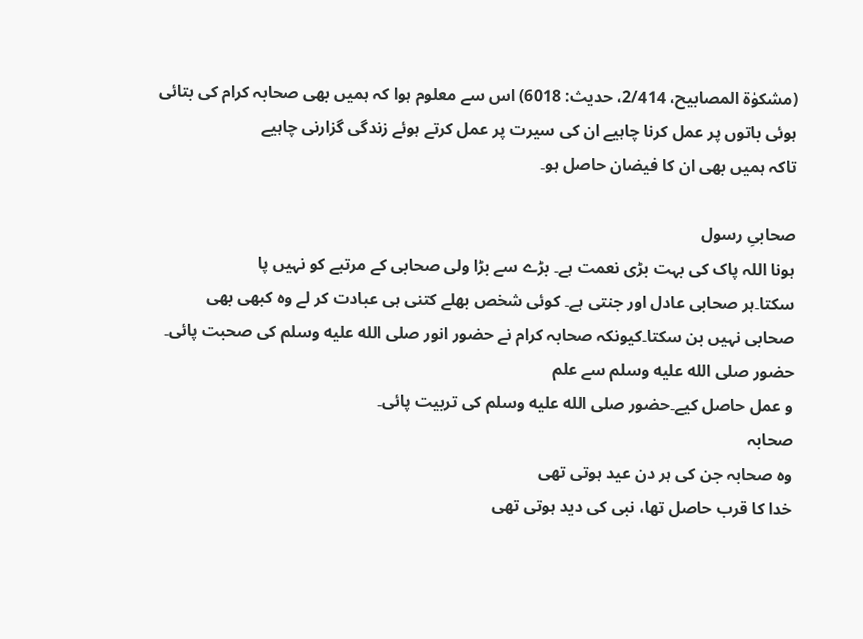(مشکوٰۃ المصابیح، 2/414، حدیث: 6018) اس سے معلوم ہوا کہ ہمیں بھی صحابہ کرام کی بتائی
ہوئی باتوں پر عمل کرنا چاہیے ان کی سیرت پر عمل کرتے ہوئے زندگی گزارنی چاہیے
تاکہ ہمیں بھی ان کا فیضان حاصل ہو۔

صحابیِ رسول
ہونا اللہ پاک کی بہت بڑی نعمت ہے۔ بڑے سے بڑا ولی صحابی کے مرتبے کو نہیں پا
سکتا۔ہر صحابی عادل اور جنتی ہے۔ کوئی شخص بھلے کتنی ہی عبادت کر لے وہ کبھی بھی
صحابی نہیں بن سکتا۔کیونکہ صحابہ کرام نے حضور انور صلى الله عليه وسلم کی صحبت پائی۔ حضور صلى الله عليه وسلم سے علم
و عمل حاصل کیے۔حضور صلى الله عليه وسلم کی تربیت پائی۔
صحابہ
وہ صحابہ جن کی ہر دن عید ہوتی تھی
خدا کا قرب حاصل تھا، نبی کی دید ہوتی تھی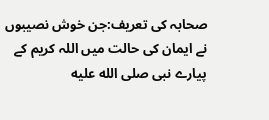صحابہ کی تعریف:جن خوش نصیبوں
نے ایمان کی حالت میں اللہ کریم کے پیارے نبی صلى الله عليه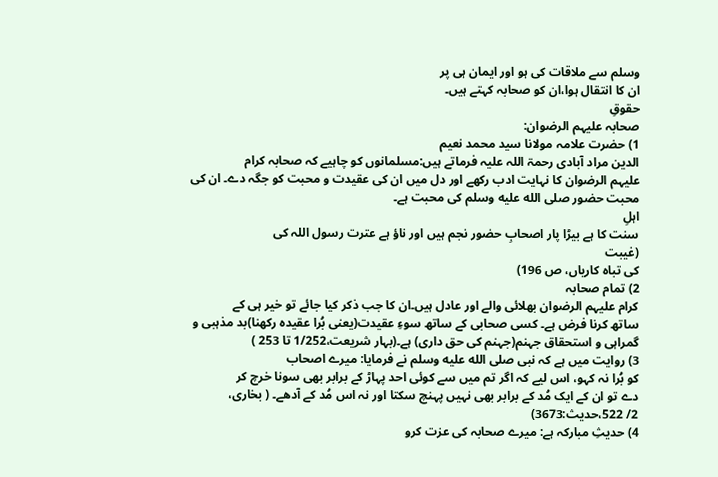وسلم سے ملاقات کی ہو اور ایمان ہی پر
ان کا انتقال ہوا،ان کو صحابہ کہتے ہیں۔
حقوقِ
صحابہ علیہم الرضوان:
1) حضرت علامہ مولانا سید محمد نعیم
الدین مراد آبادی رحمۃ اللہ علیہ فرماتے ہیں:مسلمانوں کو چاہیے کہ صحابہ کرام
علیہم الرضوان کا نہایت ادب رکھے اور دل میں ان کی عقیدت و محبت کو جگہ دے۔ ان کی
محبت حضور صلى الله عليه وسلم کی محبت ہے۔
اہلِ
سنت کا ہے بیڑا پار اصحابِ حضور نجم ہیں اور ناؤ ہے عترت رسول اللہ کی
(غیبت
کی تباہ کاریاں، ص 196)
2) تمام صحابہ
کرام علیہم الرضوان بھلائی والے اور عادل ہیں۔ان کا جب ذکر کیا جائے تو خیر ہی کے
ساتھ کرنا فرض ہے۔ کسی صحابی کے ساتھ سوءِ عقیدت(یعنی بُرا عقیدہ رکھنا)بد مذہبی و
گمراہی و استحقاق جہنم(جہنم کی حق داری) ہے۔(بہار شریعت،1/252 تا 253 )
3) روایت میں ہے کہ نبی صلى الله عليه وسلم نے فرمایا: میرے اصحاب
کو بُرا نہ کہو، اس لیے کہ اگر تم میں سے کوئی احد پہاڑ کے برابر بھی سونا خرچ کر
دے تو ان کے ایک مُد کے برابر بھی نہیں پہنچ سکتا اور نہ اس مُد کے آدھے۔ ( بخاری،
2/ 522،حدیث:3673)
4) حدیثِ مبارکہ ہے: میرے صحابہ کی عزت کرو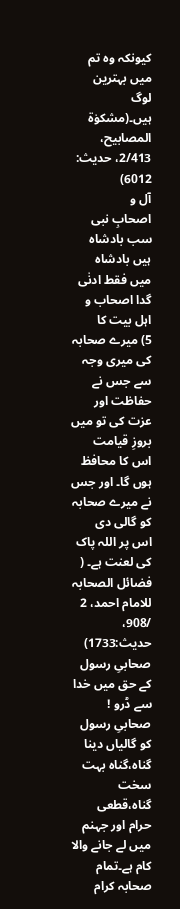کیونکہ وہ تم میں بہترین لوگ ہیں۔(مشکوٰۃ المصابیح، 2/413، حدیث: 6012)
آل و
اصحابِ نبی سب بادشاہ ہیں بادشاہ
میں فقط ادنٰی گدا اصحاب و اہل بیت کا
5) میرے صحابہ کی میری وجہ سے جس نے حفاظت اور
عزت کی تو میں بروزِ قیامت اس کا محافظ ہوں گا۔ اور جس نے میرے صحابہ کو گالی دی
اس پر اللہ پاک کی لعنت ہے۔ ( فضائل الصحابہ للامام احمد، 2 /908، حدیث:1733)
صحابیِ رسول
کے حق میں خدا سے ڈرو ! صحابیِ رسول کو گالیاں دینا گناہ،گناہ بہت سخت گناہ،قطعی
حرام اور جہنم میں لے جانے والا کام ہے۔تمام صحابہ کرام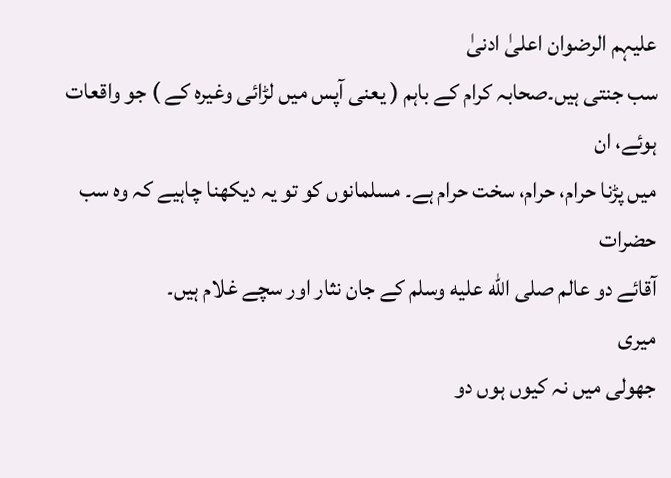علیہم الرضوان اعلیٰ ادنیٰ
سب جنتی ہیں۔صحابہ کرام کے باہم ( یعنی آپس میں لڑائی وغیرہ کے ) جو واقعات ہوئے، ان
میں پڑنا حرام، حرام، سخت حرام ہے۔ مسلمانوں کو تو یہ دیکھنا چاہیے کہ وہ سب حضرات
آقائے دو عالم صلى الله عليه وسلم کے جان نثار اور سچے غلام ہیں۔
میری
جھولی میں نہ کیوں ہوں دو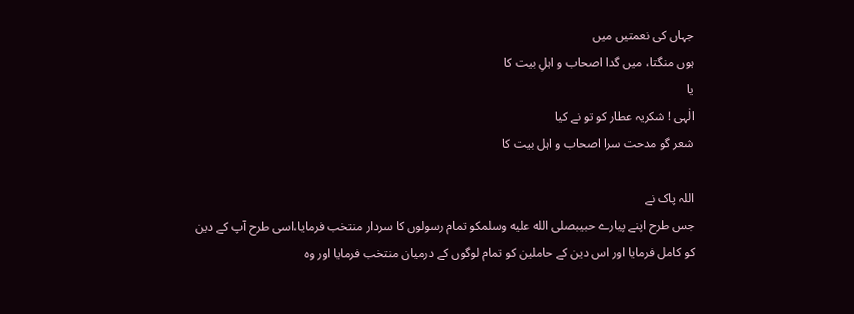جہاں کی نعمتیں میں
ہوں منگتا، میں گدا اصحاب و اہلِ بیت کا
یا
الٰہی ! شکریہ عطار کو تو نے کیا
شعر گو مدحت سرا اصحاب و اہل بیت کا

اللہ پاک نے
جس طرح اپنے پیارے حبیبصلى الله عليه وسلمکو تمام رسولوں کا سردار منتخب فرمایا،اسی طرح آپ کے دین
کو کامل فرمایا اور اس دین کے حاملین کو تمام لوگوں کے درمیان منتخب فرمایا اور وہ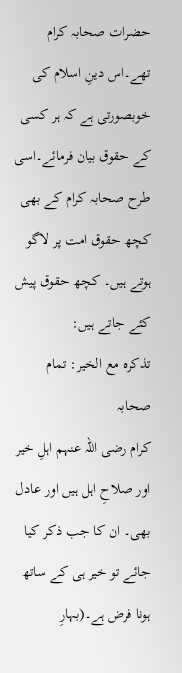حضرات صحابہ کرام تھے۔اس دینِ اسلام کی خوبصورتی ہے کہ ہر کسی کے حقوق بیان فرمائے۔اسی
طرح صحابہ کرام کے بھی کچھ حقوق امت پر لاگو ہوتے ہیں۔ کچھ حقوق پیش کئے جاتے ہیں:
تذکرہ مع الخیر: تمام صحابہ
کرام رضی اللہ عنہم اہلِ خیر اور صلاحِ اہل ہیں اور عادل بھی۔ ان کا جب ذکر کیا
جائے تو خیر ہی کے ساتھ ہونا فرض ہے۔(بہارِ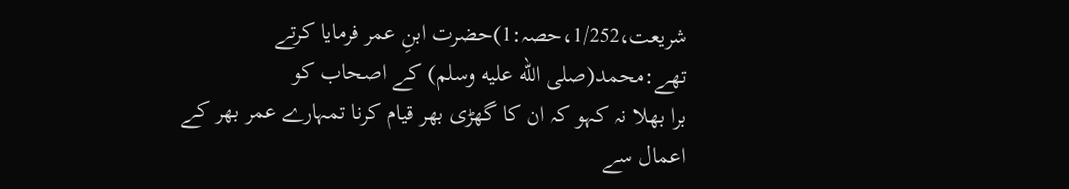شریعت،1/252،حصہ:1)حضرت ابنِ عمر فرمایا کرتے تھے:محمد(صلى الله عليه وسلم) کے اصحاب کو
برا بھلا نہ کہو کہ ان کا گھڑی بھر قیام کرنا تمہارے عمر بھر کے اعمال سے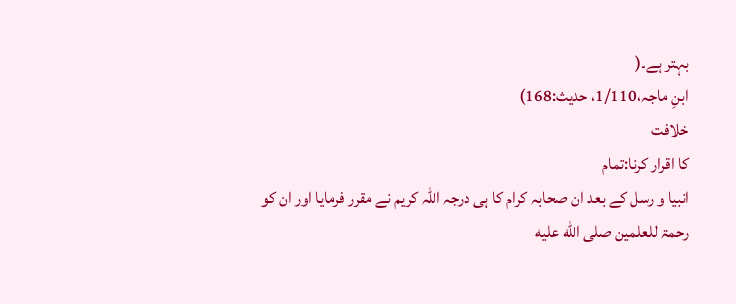بہتر ہے۔(
ابنِ ماجہ،1/110، حدیث:168)
خلافت
کا اقرار کرنا:تمام
انبیا و رسل کے بعد ان صحابہ کرام کا ہی درجہ اللہ کریم نے مقرر فرمایا اور ان کو
رحمۃ للعلمین صلى الله عليه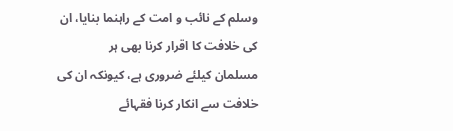وسلم کے نائب و امت کے راہنما بنایا، ان کی خلافت کا اقرار کرنا بھی ہر
مسلمان کیلئے ضروری ہے، کیونکہ ان کی خلافت سے انکار کرنا فقہائے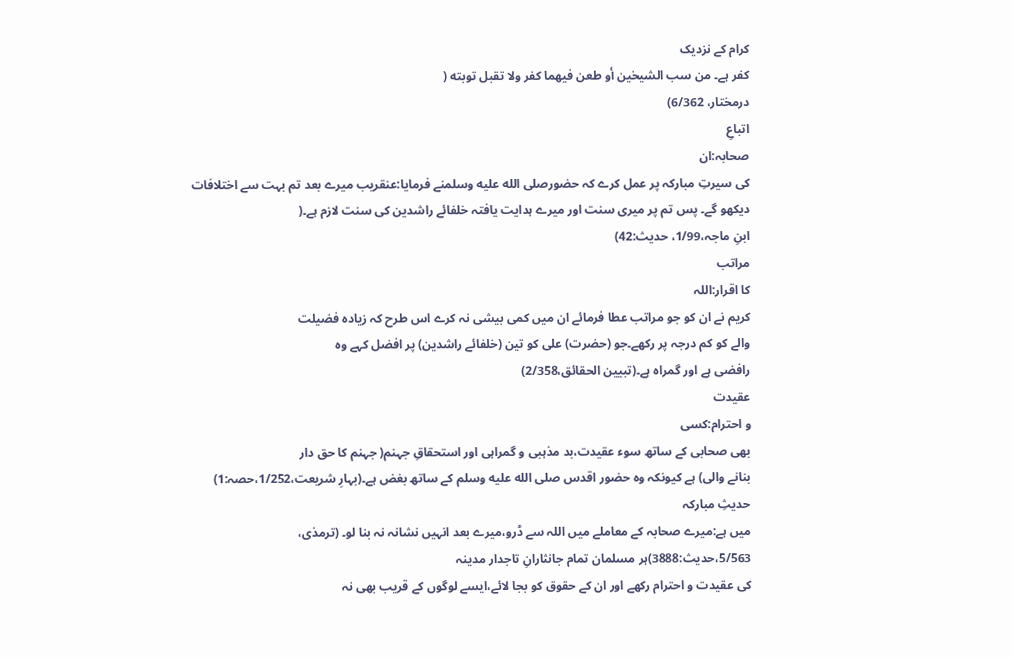کرام کے نزدیک
کفر ہے۔ من سب الشیخین أو طعن فیھما کفر ولا تقبل توبته (
درمختار، 6/362)
اتباعِ
صحابہ:ان
کی سیرتِ مبارکہ پر عمل کرے کہ حضورصلى الله عليه وسلمنے فرمایا:عنقریب میرے بعد تم بہت سے اختلافات
دیکھو گے۔ پس تم پر میری سنت اور میرے ہدایت یافتہ خلفائے راشدین کی سنت لازم ہے۔(
ابنِ ماجہ،1/99، حدیث:42)
مراتب
کا اقرار:اللہ
کریم نے ان کو جو مراتب عطا فرمائے ان میں کمی بیشی نہ کرے اس طرح کہ زیادہ فضیلت
والے کو کم درجہ پر رکھے۔جو (حضرت) علی کو تین (خلفائے راشدین) پر افضل کہے وہ
رافضی ہے اور گمراہ ہے۔(تبیین الحقائق،2/358)
عقیدت
و احترام:کسی
بھی صحابی کے ساتھ سوء عقیدت،بد مذہبی و گمراہی اور استحقاقِ جہنم( جہنم کا حق دار
بنانے والی) ہے کیونکہ وہ حضور اقدس صلى الله عليه وسلم کے ساتھ بغض ہے۔(بہارِ شریعت،1/252،حصہ:1)
حدیثِ مبارکہ
میں ہے:میرے صحابہ کے معاملے میں اللہ سے ڈرو،میرے بعد انہیں نشانہ نہ بنا لو۔ (ترمذی،
5/563،حدیث:3888)ہر مسلمان تمام جانثارانِ تاجدار مدینہ
کی عقیدت و احترام رکھے اور ان کے حقوق کو بجا لائے،ایسے لوگوں کے قریب بھی نہ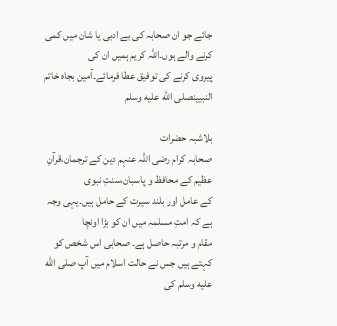جائے جو ان صحابہ کی بے ادبی یا شان میں کمی کرنے والے ہوں۔اللہ کریم ہمیں ان کی
پیروی کرنے کی توفیق عطا فرمائے۔آمین بجاہ خاتم النبیینصلى الله عليه وسلم

بلاشبہ حضرات
صحابہ کرام رضی اللہ عنہم دین کے ترجمان،قرآنِ عظیم کے محافظ و پاسبان،سنتِ نبوی
کے عامل اور بلند سیرت کے حامل ہیں۔یہی وجہ ہے کہ امتِ مسلمہ میں ان کو بڑا اونچا
مقام و مرتبہ حاصل ہے۔ صحابی اس شخص کو کہتے ہیں جس نے حالت اسلام میں آپ صلى الله عليه وسلم کی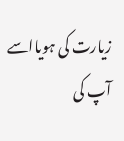زیارت کی ہویااسے آپ کی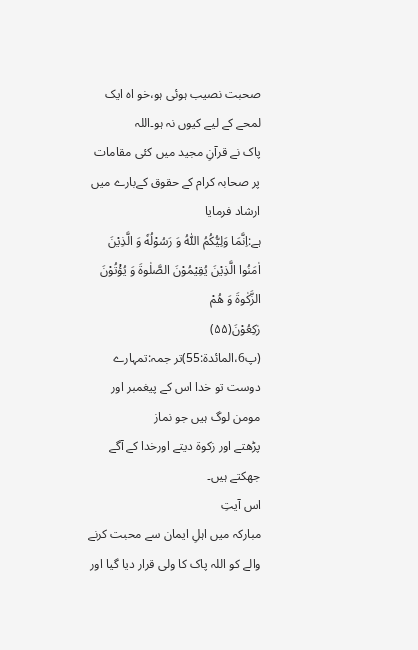صحبت نصیب ہوئی ہو،خو اہ ایک لمحے کے لیے کیوں نہ ہو۔اللہ
پاک نے قرآنِ مجید میں کئی مقامات پر صحابہ کرام کے حقوق کےبارے میں ارشاد فرمایا
ہے:اِنَّمَا وَلِیُّكُمُ اللّٰهُ وَ رَسُوْلُهٗ وَ الَّذِیْنَ
اٰمَنُوا الَّذِیْنَ یُقِیْمُوْنَ الصَّلٰوةَ وَ یُؤْتُوْنَ الزَّكٰوةَ وَ هُمْ
رٰكِعُوْنَ(۵۵)
(پ6،المائدۃ:55)تر جمہ:تمہارے دوست تو خدا اس کے پیغمبر اور مومن لوگ ہیں جو نماز
پڑھتے اور زکوة دیتے اورخدا کے آگے جھکتے ہیں۔
اس آیتِ
مبارکہ میں اہلِ ایمان سے محبت کرنے والے کو اللہ پاک کا ولی قرار دیا گیا اور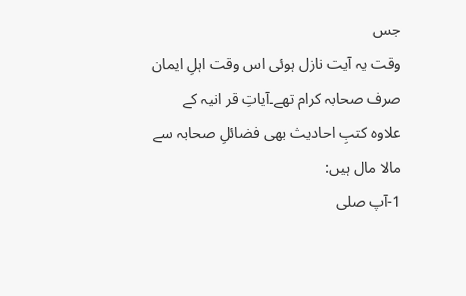جس
وقت یہ آیت نازل ہوئی اس وقت اہلِ ایمان صرف صحابہ کرام تھے۔آیاتِ قر انیہ کے
علاوہ کتبِ احادیث بھی فضائلِ صحابہ سے مالا مال ہیں:
1-آپ صلى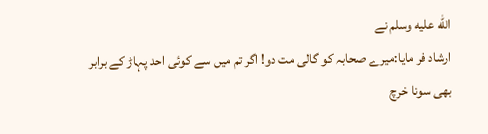الله عليه وسلم نے
ارشاد فر مایا:میرے صحابہ کو گالی مت دو! اگر تم میں سے کوئی احد پہاڑ کے برابر
بھی سونا خرچ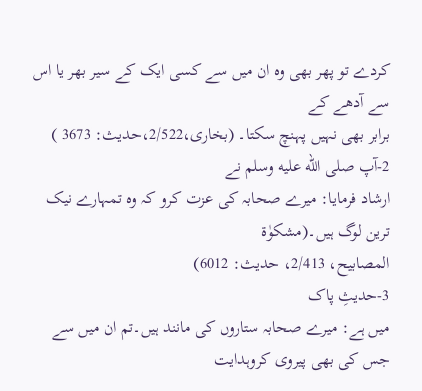کردے تو پھر بھی وہ ان میں سے کسی ایک کے سیر بھر یا اس سے آدھے کے
برابر بھی نہیں پہنچ سکتا۔ (بخاری،2/522،حدیث: 3673 )
2-آپ صلى الله عليه وسلم نے
ارشاد فرمایا: میرے صحابہ کی عزت کرو کہ وہ تمہارے نیک ترین لوگ ہیں۔(مشکوٰۃ
المصابیح، 2/413، حدیث: 6012)
3-حدیثِ پاک
میں ہے: میرے صحابہ ستاروں کی مانند ہیں۔تم ان میں سے جس کی بھی پیروی کروہدایت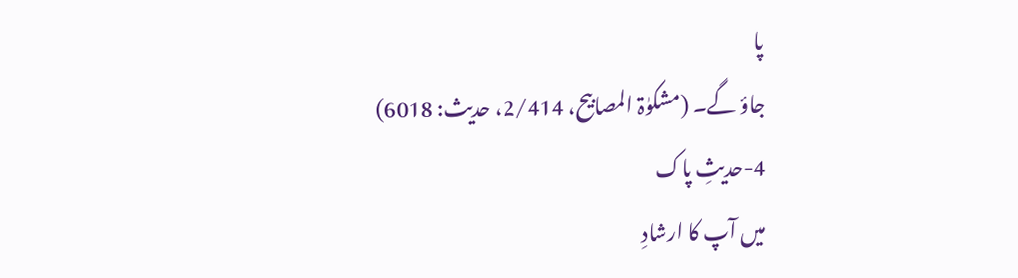پا
جاؤ گے۔ (مشکوٰۃ المصابیح، 2/414، حدیث: 6018)
4-حدیثِ پاک
میں آپ کا ارشادِ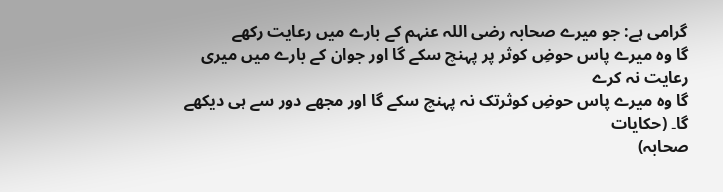گرامی ہے: جو میرے صحابہ رضی اللہ عنہم کے بارے میں رعایت رکھے
گا وہ میرے پاس حوضِ کوثر پر پہنچ سکے گا اور جوان کے بارے میں میری رعایت نہ کرے
گا وہ میرے پاس حوضِ کوثرتک نہ پہنچ سکے گا اور مجھے دور سے ہی دیکھے گا۔ (حکایات
صحابہ)